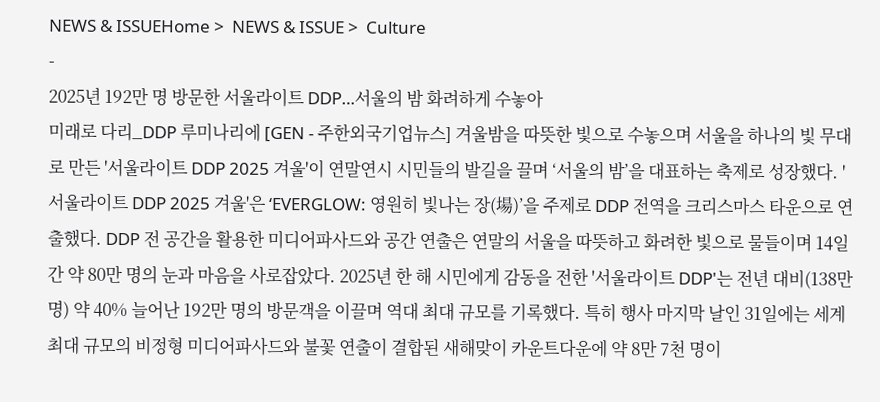NEWS & ISSUEHome >  NEWS & ISSUE >  Culture
-
2025년 192만 명 방문한 서울라이트 DDP…서울의 밤 화려하게 수놓아
미래로 다리_DDP 루미나리에 [GEN - 주한외국기업뉴스] 겨울밤을 따뜻한 빛으로 수놓으며 서울을 하나의 빛 무대로 만든 '서울라이트 DDP 2025 겨울'이 연말연시 시민들의 발길을 끌며 ‘서울의 밤’을 대표하는 축제로 성장했다. '서울라이트 DDP 2025 겨울'은 ‘EVERGLOW: 영원히 빛나는 장(場)’을 주제로 DDP 전역을 크리스마스 타운으로 연출했다. DDP 전 공간을 활용한 미디어파사드와 공간 연출은 연말의 서울을 따뜻하고 화려한 빛으로 물들이며 14일간 약 80만 명의 눈과 마음을 사로잡았다. 2025년 한 해 시민에게 감동을 전한 '서울라이트 DDP'는 전년 대비(138만 명) 약 40% 늘어난 192만 명의 방문객을 이끌며 역대 최대 규모를 기록했다. 특히 행사 마지막 날인 31일에는 세계 최대 규모의 비정형 미디어파사드와 불꽃 연출이 결합된 새해맞이 카운트다운에 약 8만 7천 명이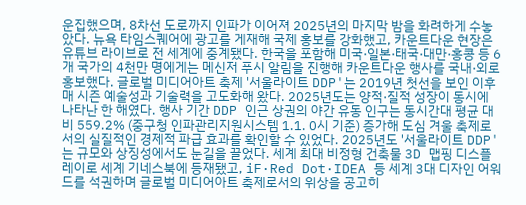운집했으며, 8차선 도로까지 인파가 이어져 2025년의 마지막 밤을 화려하게 수놓았다. 뉴욕 타임스퀘어에 광고를 게재해 국제 홍보를 강화했고, 카운트다운 현장은 유튜브 라이브로 전 세계에 중계됐다. 한국을 포함해 미국·일본·태국·대만·홍콩 등 6개 국가의 4천만 명에게는 메신저 푸시 알림을 진행해 카운트다운 행사를 국내·외로 홍보했다. 글로벌 미디어아트 축제 '서울라이트 DDP'는 2019년 첫선을 보인 이후 매 시즌 예술성과 기술력을 고도화해 왔다. 2025년도는 양적·질적 성장이 동시에 나타난 한 해였다. 행사 기간 DDP 인근 상권의 야간 유동 인구는 동시간대 평균 대비 559.2% (중구청 인파관리지원시스템 1.1. 0시 기준) 증가해 도심 겨울 축제로서의 실질적인 경제적 파급 효과를 확인할 수 있었다. 2025년도 '서울라이트 DDP'는 규모와 상징성에서도 눈길을 끌었다. 세계 최대 비정형 건축물 3D 맵핑 디스플레이로 세계 기네스북에 등재됐고, iF·Red Dot·IDEA 등 세계 3대 디자인 어워드를 석권하며 글로벌 미디어아트 축제로서의 위상을 공고히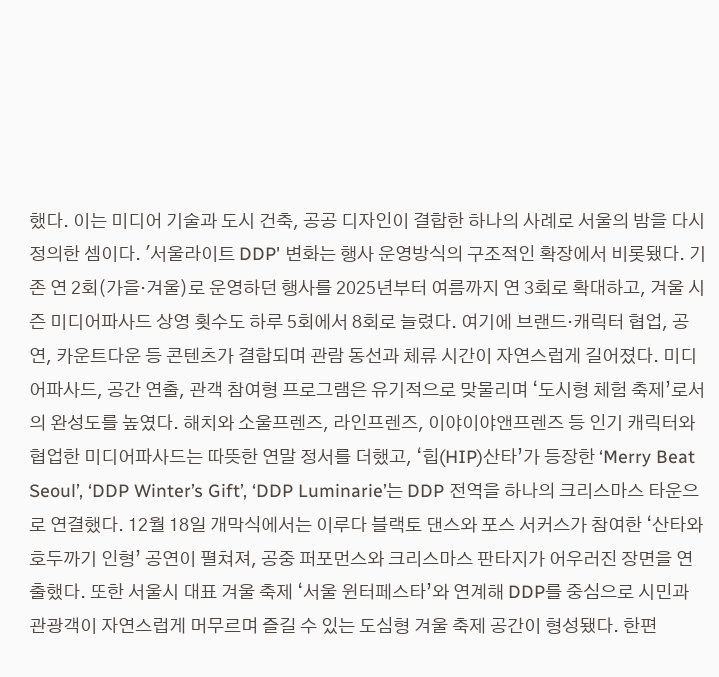했다. 이는 미디어 기술과 도시 건축, 공공 디자인이 결합한 하나의 사례로 서울의 밤을 다시 정의한 셈이다. '서울라이트 DDP' 변화는 행사 운영방식의 구조적인 확장에서 비롯됐다. 기존 연 2회(가을·겨울)로 운영하던 행사를 2025년부터 여름까지 연 3회로 확대하고, 겨울 시즌 미디어파사드 상영 횟수도 하루 5회에서 8회로 늘렸다. 여기에 브랜드·캐릭터 협업, 공연, 카운트다운 등 콘텐츠가 결합되며 관람 동선과 체류 시간이 자연스럽게 길어졌다. 미디어파사드, 공간 연출, 관객 참여형 프로그램은 유기적으로 맞물리며 ‘도시형 체험 축제’로서의 완성도를 높였다. 해치와 소울프렌즈, 라인프렌즈, 이야이야앤프렌즈 등 인기 캐릭터와 협업한 미디어파사드는 따뜻한 연말 정서를 더했고, ‘힙(HIP)산타’가 등장한 ‘Merry Beat Seoul’, ‘DDP Winter’s Gift’, ‘DDP Luminarie’는 DDP 전역을 하나의 크리스마스 타운으로 연결했다. 12월 18일 개막식에서는 이루다 블랙토 댄스와 포스 서커스가 참여한 ‘산타와 호두까기 인형’ 공연이 펼쳐져, 공중 퍼포먼스와 크리스마스 판타지가 어우러진 장면을 연출했다. 또한 서울시 대표 겨울 축제 ‘서울 윈터페스타’와 연계해 DDP를 중심으로 시민과 관광객이 자연스럽게 머무르며 즐길 수 있는 도심형 겨울 축제 공간이 형성됐다. 한편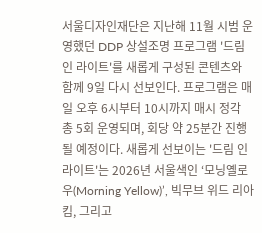서울디자인재단은 지난해 11월 시범 운영했던 DDP 상설조명 프로그램 '드림 인 라이트'를 새롭게 구성된 콘텐츠와 함께 9일 다시 선보인다. 프로그램은 매일 오후 6시부터 10시까지 매시 정각 총 5회 운영되며, 회당 약 25분간 진행될 예정이다. 새롭게 선보이는 '드림 인 라이트'는 2026년 서울색인 ‘모닝옐로우(Morning Yellow)’, 빅무브 위드 리아킴, 그리고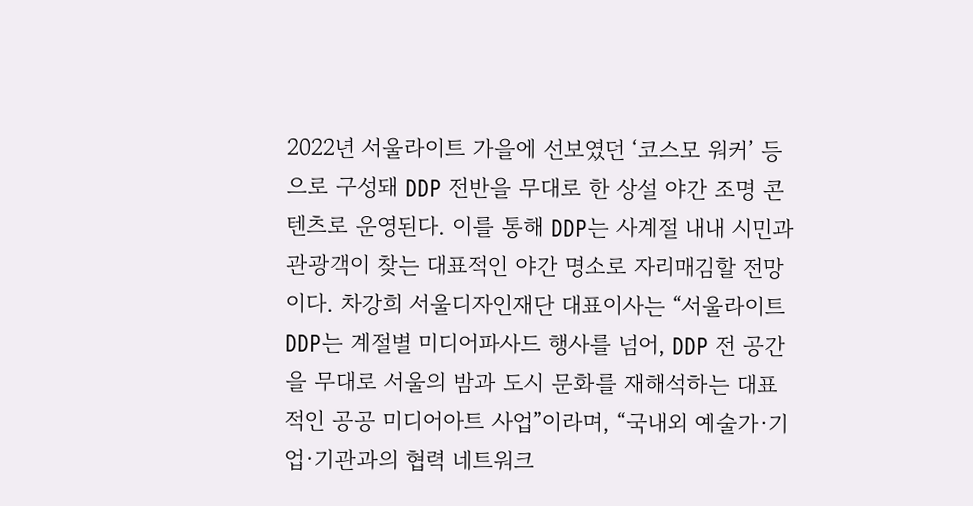2022년 서울라이트 가을에 선보였던 ‘코스모 워커’ 등으로 구성돼 DDP 전반을 무대로 한 상설 야간 조명 콘텐츠로 운영된다. 이를 통해 DDP는 사계절 내내 시민과 관광객이 찾는 대표적인 야간 명소로 자리매김할 전망이다. 차강희 서울디자인재단 대표이사는 “서울라이트 DDP는 계절별 미디어파사드 행사를 넘어, DDP 전 공간을 무대로 서울의 밤과 도시 문화를 재해석하는 대표적인 공공 미디어아트 사업”이라며, “국내외 예술가·기업·기관과의 협력 네트워크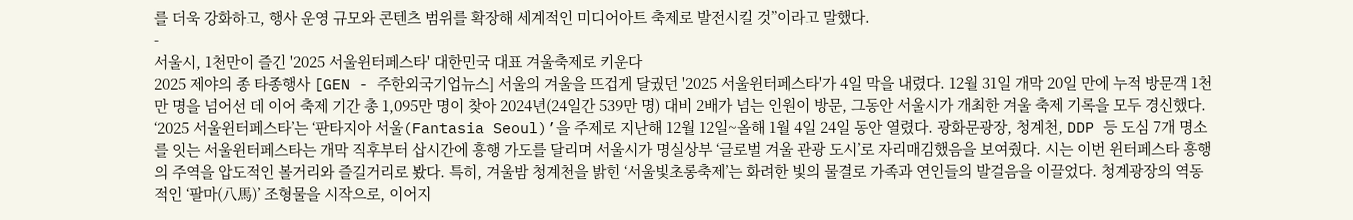를 더욱 강화하고, 행사 운영 규모와 콘텐츠 범위를 확장해 세계적인 미디어아트 축제로 발전시킬 것”이라고 말했다.
-
서울시, 1천만이 즐긴 '2025 서울윈터페스타' 대한민국 대표 겨울축제로 키운다
2025 제야의 종 타종행사 [GEN - 주한외국기업뉴스] 서울의 겨울을 뜨겁게 달궜던 '2025 서울윈터페스타'가 4일 막을 내렸다. 12월 31일 개막 20일 만에 누적 방문객 1천만 명을 넘어선 데 이어 축제 기간 총 1,095만 명이 찾아 2024년(24일간 539만 명) 대비 2배가 넘는 인원이 방문, 그동안 서울시가 개최한 겨울 축제 기록을 모두 경신했다. ‘2025 서울윈터페스타’는 ‘판타지아 서울(Fantasia Seoul)’을 주제로 지난해 12월 12일~올해 1월 4일 24일 동안 열렸다. 광화문광장, 청계천, DDP 등 도심 7개 명소를 잇는 서울윈터페스타는 개막 직후부터 삽시간에 흥행 가도를 달리며 서울시가 명실상부 ‘글로벌 겨울 관광 도시’로 자리매김했음을 보여줬다. 시는 이번 윈터페스타 흥행의 주역을 압도적인 볼거리와 즐길거리로 봤다. 특히, 겨울밤 청계천을 밝힌 ‘서울빛초롱축제’는 화려한 빛의 물결로 가족과 연인들의 발걸음을 이끌었다. 청계광장의 역동적인 ‘팔마(八馬)’ 조형물을 시작으로, 이어지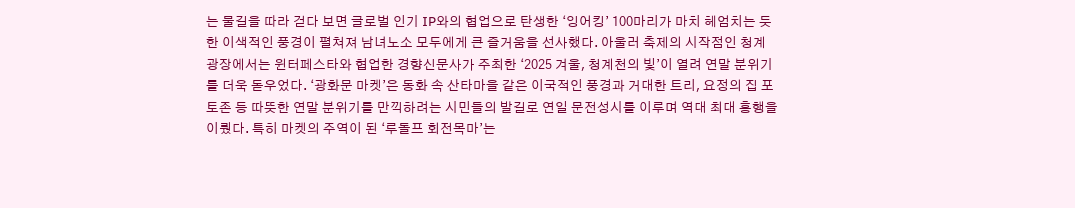는 물길을 따라 걷다 보면 글로벌 인기 IP와의 협업으로 탄생한 ‘잉어킹’ 100마리가 마치 헤엄치는 듯한 이색적인 풍경이 펼쳐져 남녀노소 모두에게 큰 즐거움을 선사했다. 아울러 축제의 시작점인 청계광장에서는 윈터페스타와 협업한 경향신문사가 주최한 ‘2025 겨울, 청계천의 빛’이 열려 연말 분위기를 더욱 돋우었다. ‘광화문 마켓’은 동화 속 산타마을 같은 이국적인 풍경과 거대한 트리, 요정의 집 포토존 등 따뜻한 연말 분위기를 만끽하려는 시민들의 발길로 연일 문전성시를 이루며 역대 최대 흥행을 이뤘다. 특히 마켓의 주역이 된 ‘루돌프 회전목마’는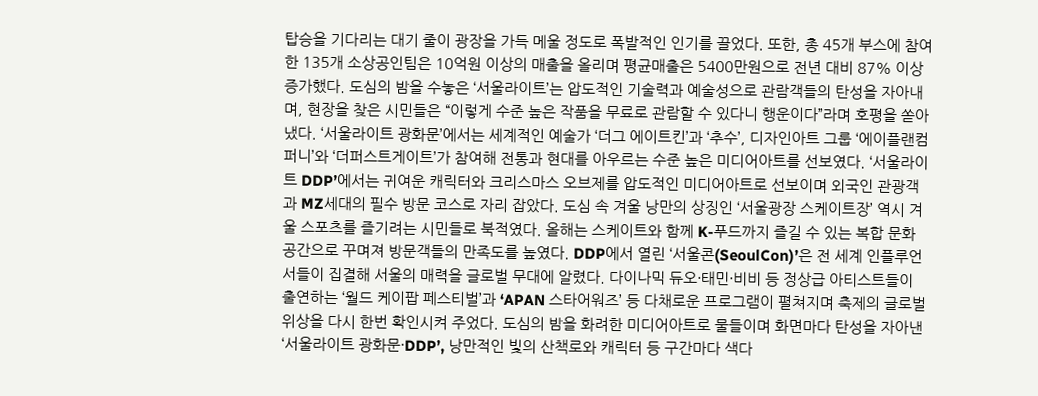탑승을 기다리는 대기 줄이 광장을 가득 메울 정도로 폭발적인 인기를 끌었다. 또한, 총 45개 부스에 참여한 135개 소상공인팀은 10억원 이상의 매출을 올리며 평균매출은 5400만원으로 전년 대비 87% 이상 증가했다. 도심의 밤을 수놓은 ‘서울라이트’는 압도적인 기술력과 예술성으로 관람객들의 탄성을 자아내며, 현장을 찾은 시민들은 “이렇게 수준 높은 작품을 무료로 관람할 수 있다니 행운이다”라며 호평을 쏟아냈다. ‘서울라이트 광화문’에서는 세계적인 예술가 ‘더그 에이트킨’과 ‘추수’, 디자인아트 그룹 ‘에이플랜컴퍼니’와 ‘더퍼스트게이트’가 참여해 전통과 현대를 아우르는 수준 높은 미디어아트를 선보였다. ‘서울라이트 DDP’에서는 귀여운 캐릭터와 크리스마스 오브제를 압도적인 미디어아트로 선보이며 외국인 관광객과 MZ세대의 필수 방문 코스로 자리 잡았다. 도심 속 겨울 낭만의 상징인 ‘서울광장 스케이트장’ 역시 겨울 스포츠를 즐기려는 시민들로 북적였다. 올해는 스케이트와 함께 K-푸드까지 즐길 수 있는 복합 문화 공간으로 꾸며져 방문객들의 만족도를 높였다. DDP에서 열린 ‘서울콘(SeoulCon)’은 전 세계 인플루언서들이 집결해 서울의 매력을 글로벌 무대에 알렸다. 다이나믹 듀오·태민·비비 등 정상급 아티스트들이 출연하는 ‘월드 케이팝 페스티벌’과 ‘APAN 스타어워즈’ 등 다채로운 프로그램이 펼쳐지며 축제의 글로벌 위상을 다시 한번 확인시켜 주었다. 도심의 밤을 화려한 미디어아트로 물들이며 화면마다 탄성을 자아낸 ‘서울라이트 광화문·DDP’, 낭만적인 빛의 산책로와 캐릭터 등 구간마다 색다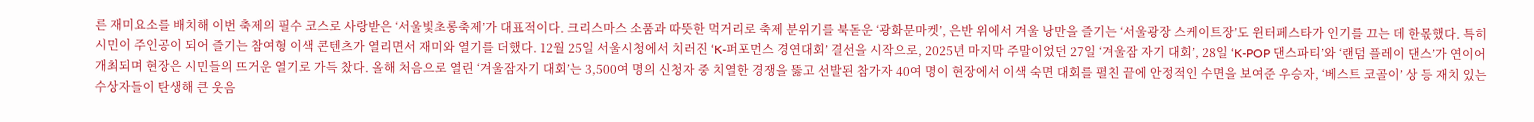른 재미요소를 배치해 이번 축제의 필수 코스로 사랑받은 ‘서울빛초롱축제’가 대표적이다. 크리스마스 소품과 따뜻한 먹거리로 축제 분위기를 북돋운 ‘광화문마켓’, 은반 위에서 겨울 낭만을 즐기는 ‘서울광장 스케이트장’도 윈터페스타가 인기를 끄는 데 한몫했다. 특히 시민이 주인공이 되어 즐기는 참여형 이색 콘텐츠가 열리면서 재미와 열기를 더했다. 12월 25일 서울시청에서 치러진 ‘K-퍼포먼스 경연대회’ 결선을 시작으로, 2025년 마지막 주말이었던 27일 ‘겨울잠 자기 대회’, 28일 ‘K-POP 댄스파티’와 ‘랜덤 플레이 댄스’가 연이어 개최되며 현장은 시민들의 뜨거운 열기로 가득 찼다. 올해 처음으로 열린 ‘겨울잠자기 대회’는 3,500여 명의 신청자 중 치열한 경쟁을 뚫고 선발된 참가자 40여 명이 현장에서 이색 숙면 대회를 펼친 끝에 안정적인 수면을 보여준 우승자, ‘베스트 코골이’ 상 등 재치 있는 수상자들이 탄생해 큰 웃음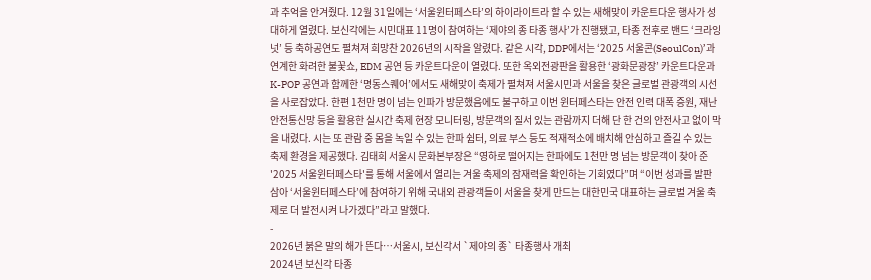과 추억을 안겨줬다. 12월 31일에는 ‘서울윈터페스타’의 하이라이트라 할 수 있는 새해맞이 카운트다운 행사가 성대하게 열렸다. 보신각에는 시민대표 11명이 참여하는 ‘제야의 종 타종 행사’가 진행됐고, 타종 전후로 밴드 ‘크라잉넛’ 등 축하공연도 펼쳐져 희망찬 2026년의 시작을 알렸다. 같은 시각, DDP에서는 ‘2025 서울콘(SeoulCon)’과 연계한 화려한 불꽃쇼, EDM 공연 등 카운트다운이 열렸다. 또한 옥외전광판을 활용한 ‘광화문광장’ 카운트다운과 K-POP 공연과 함께한 ‘명동스퀘어’에서도 새해맞이 축제가 펼쳐져 서울시민과 서울을 찾은 글로벌 관광객의 시선을 사로잡았다. 한편 1천만 명이 넘는 인파가 방문했음에도 불구하고 이번 윈터페스타는 안전 인력 대폭 증원, 재난안전통신망 등을 활용한 실시간 축제 현장 모니터링, 방문객의 질서 있는 관람까지 더해 단 한 건의 안전사고 없이 막을 내렸다. 시는 또 관람 중 몸을 녹일 수 있는 한파 쉼터, 의료 부스 등도 적재적소에 배치해 안심하고 즐길 수 있는 축제 환경을 제공했다. 김태희 서울시 문화본부장은 “영하로 떨어지는 한파에도 1천만 명 넘는 방문객이 찾아 준 '2025 서울윈터페스타'를 통해 서울에서 열리는 겨울 축제의 잠재력을 확인하는 기회였다”며 “이번 성과를 발판 삼아 ‘서울윈터페스타’에 참여하기 위해 국내외 관광객들이 서울을 찾게 만드는 대한민국 대표하는 글로벌 겨울 축제로 더 발전시켜 나가겠다”라고 말했다.
-
2026년 붉은 말의 해가 뜬다…서울시, 보신각서 `제야의 종` 타종행사 개최
2024년 보신각 타종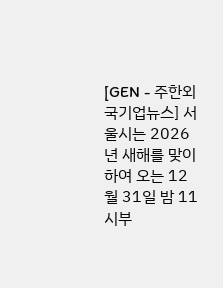[GEN - 주한외국기업뉴스] 서울시는 2026년 새해를 맞이하여 오는 12월 31일 밤 11시부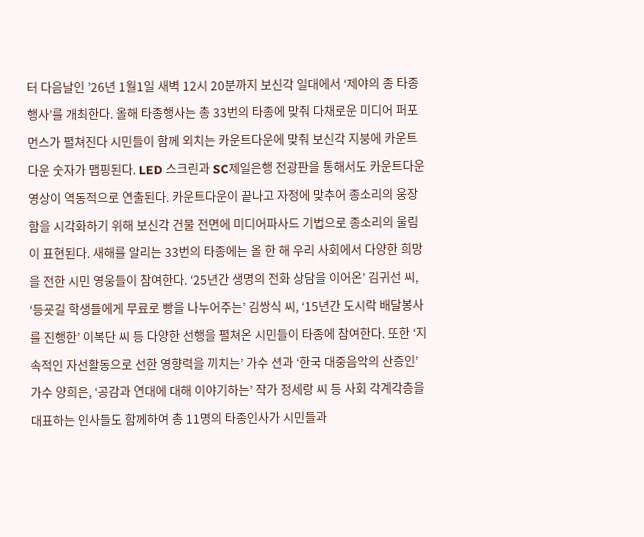터 다음날인 ’26년 1월1일 새벽 12시 20분까지 보신각 일대에서 ‘제야의 종 타종행사’를 개최한다. 올해 타종행사는 총 33번의 타종에 맞춰 다채로운 미디어 퍼포먼스가 펼쳐진다 시민들이 함께 외치는 카운트다운에 맞춰 보신각 지붕에 카운트다운 숫자가 맵핑된다. LED 스크린과 SC제일은행 전광판을 통해서도 카운트다운 영상이 역동적으로 연출된다. 카운트다운이 끝나고 자정에 맞추어 종소리의 웅장함을 시각화하기 위해 보신각 건물 전면에 미디어파사드 기법으로 종소리의 울림이 표현된다. 새해를 알리는 33번의 타종에는 올 한 해 우리 사회에서 다양한 희망을 전한 시민 영웅들이 참여한다. ‘25년간 생명의 전화 상담을 이어온’ 김귀선 씨, ‘등굣길 학생들에게 무료로 빵을 나누어주는’ 김쌍식 씨, ‘15년간 도시락 배달봉사를 진행한’ 이복단 씨 등 다양한 선행을 펼쳐온 시민들이 타종에 참여한다. 또한 ‘지속적인 자선활동으로 선한 영향력을 끼치는’ 가수 션과 ‘한국 대중음악의 산증인’ 가수 양희은, ‘공감과 연대에 대해 이야기하는’ 작가 정세랑 씨 등 사회 각계각층을 대표하는 인사들도 함께하여 총 11명의 타종인사가 시민들과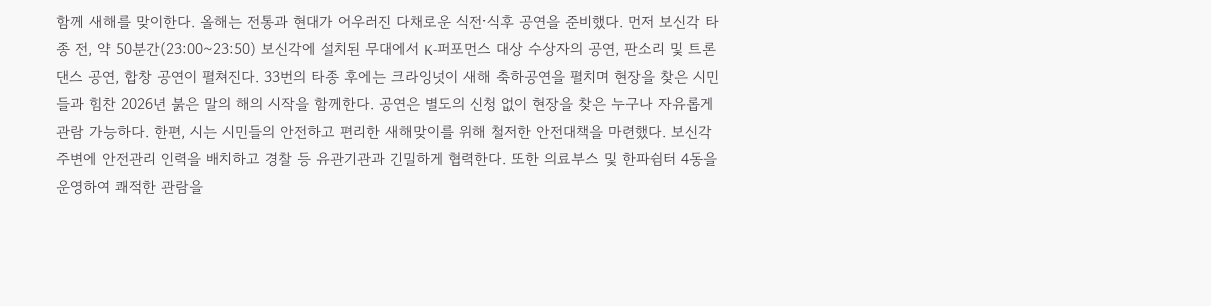함께 새해를 맞이한다. 올해는 전통과 현대가 어우러진 다채로운 식전ˑ식후 공연을 준비했다. 먼저 보신각 타종 전, 약 50분간(23:00~23:50) 보신각에 설치된 무대에서 K-퍼포먼스 대상 수상자의 공연, 판소리 및 트론 댄스 공연, 합창 공연이 펼쳐진다. 33번의 타종 후에는 크라잉넛이 새해 축하공연을 펼치며 현장을 찾은 시민들과 힘찬 2026년 붉은 말의 해의 시작을 함께한다. 공연은 별도의 신청 없이 현장을 찾은 누구나 자유롭게 관람 가능하다. 한편, 시는 시민들의 안전하고 편리한 새해맞이를 위해 철저한 안전대책을 마련했다. 보신각 주변에 안전관리 인력을 배치하고 경찰 등 유관기관과 긴밀하게 협력한다. 또한 의료부스 및 한파쉼터 4동을 운영하여 쾌적한 관람을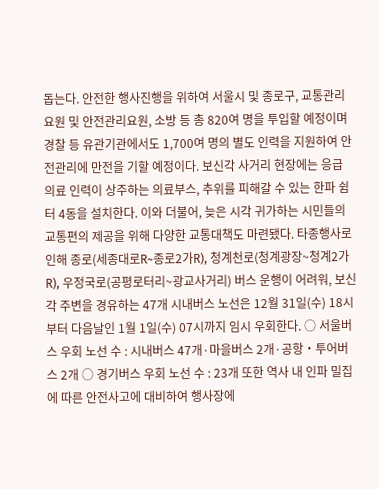돕는다. 안전한 행사진행을 위하여 서울시 및 종로구, 교통관리요원 및 안전관리요원, 소방 등 총 820여 명을 투입할 예정이며 경찰 등 유관기관에서도 1,700여 명의 별도 인력을 지원하여 안전관리에 만전을 기할 예정이다. 보신각 사거리 현장에는 응급 의료 인력이 상주하는 의료부스, 추위를 피해갈 수 있는 한파 쉼터 4동을 설치한다. 이와 더불어, 늦은 시각 귀가하는 시민들의 교통편의 제공을 위해 다양한 교통대책도 마련됐다. 타종행사로 인해 종로(세종대로R~종로2가R), 청계천로(청계광장~청계2가R), 우정국로(공평로터리~광교사거리) 버스 운행이 어려워, 보신각 주변을 경유하는 47개 시내버스 노선은 12월 31일(수) 18시부터 다음날인 1월 1일(수) 07시까지 임시 우회한다. ○ 서울버스 우회 노선 수 : 시내버스 47개·마을버스 2개·공항‧투어버스 2개 ○ 경기버스 우회 노선 수 : 23개 또한 역사 내 인파 밀집에 따른 안전사고에 대비하여 행사장에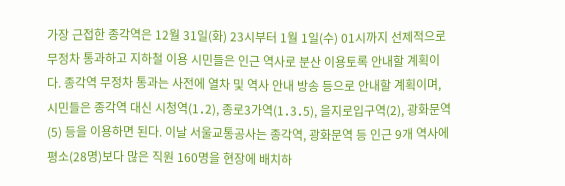가장 근접한 종각역은 12월 31일(화) 23시부터 1월 1일(수) 01시까지 선제적으로 무정차 통과하고 지하철 이용 시민들은 인근 역사로 분산 이용토록 안내할 계획이다. 종각역 무정차 통과는 사전에 열차 및 역사 안내 방송 등으로 안내할 계획이며, 시민들은 종각역 대신 시청역(1․2), 종로3가역(1․3․5), 을지로입구역(2), 광화문역(5) 등을 이용하면 된다. 이날 서울교통공사는 종각역, 광화문역 등 인근 9개 역사에 평소(28명)보다 많은 직원 160명을 현장에 배치하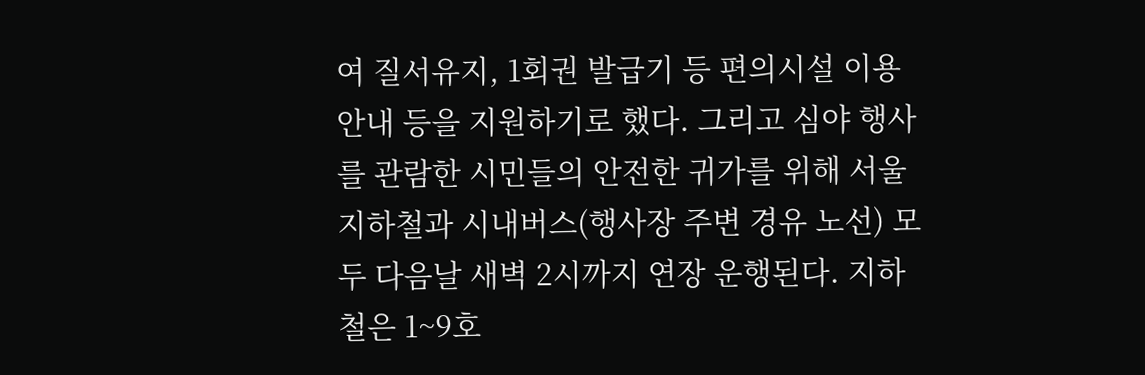여 질서유지, 1회권 발급기 등 편의시설 이용 안내 등을 지원하기로 했다. 그리고 심야 행사를 관람한 시민들의 안전한 귀가를 위해 서울 지하철과 시내버스(행사장 주변 경유 노선) 모두 다음날 새벽 2시까지 연장 운행된다. 지하철은 1~9호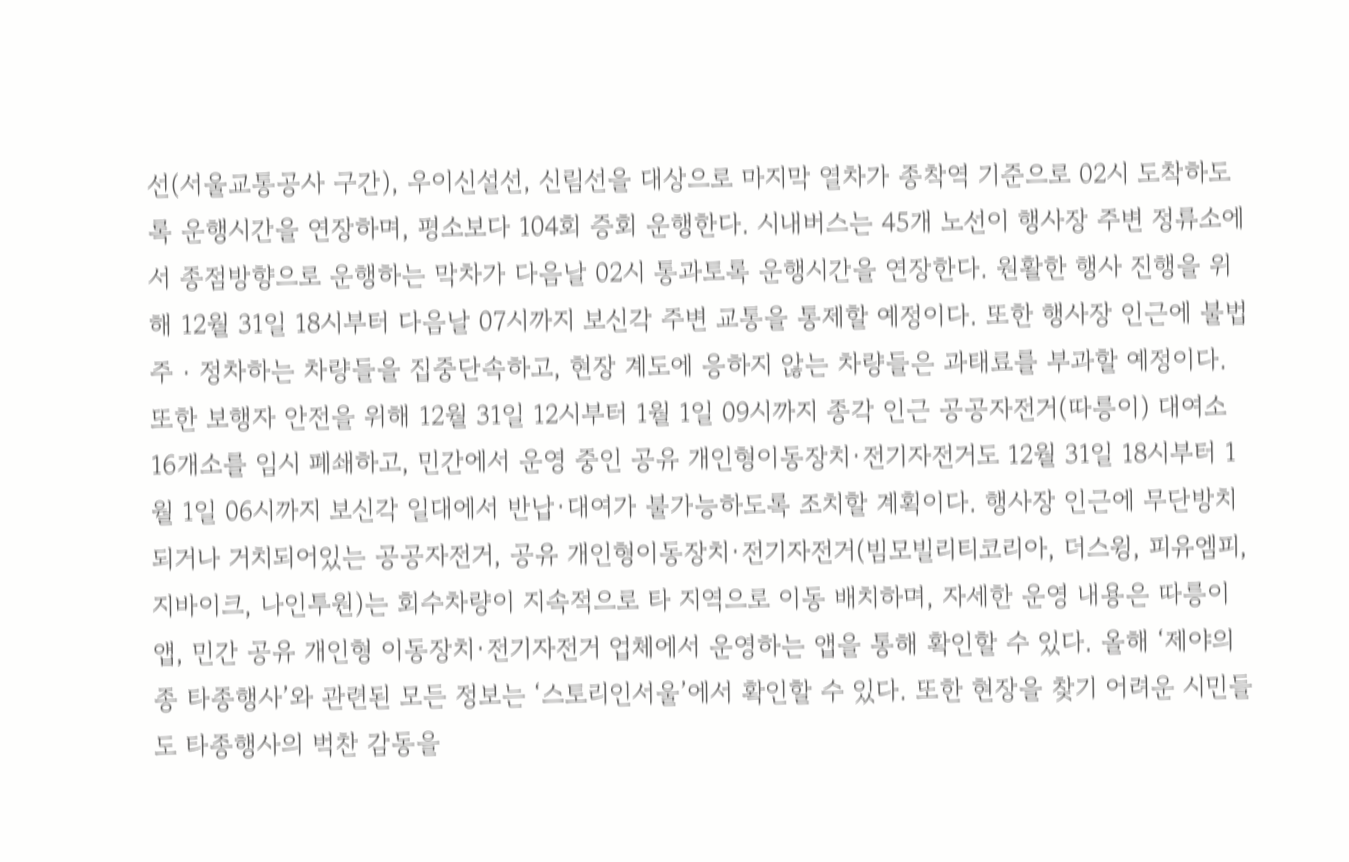선(서울교통공사 구간), 우이신설선, 신림선을 대상으로 마지막 열차가 종착역 기준으로 02시 도착하도록 운행시간을 연장하며, 평소보다 104회 증회 운행한다. 시내버스는 45개 노선이 행사장 주변 정류소에서 종점방향으로 운행하는 막차가 다음날 02시 통과토록 운행시간을 연장한다. 원활한 행사 진행을 위해 12월 31일 18시부터 다음날 07시까지 보신각 주변 교통을 통제할 예정이다. 또한 행사장 인근에 불법 주‧정차하는 차량들을 집중단속하고, 현장 계도에 응하지 않는 차량들은 과태료를 부과할 예정이다. 또한 보행자 안전을 위해 12월 31일 12시부터 1월 1일 09시까지 종각 인근 공공자전거(따릉이) 대여소 16개소를 임시 폐쇄하고, 민간에서 운영 중인 공유 개인형이동장치·전기자전거도 12월 31일 18시부터 1월 1일 06시까지 보신각 일대에서 반납·대여가 불가능하도록 조치할 계획이다. 행사장 인근에 무단방치 되거나 거치되어있는 공공자전거, 공유 개인형이동장치·전기자전거(빔모빌리티코리아, 더스윙, 피유엠피, 지바이크, 나인투원)는 회수차량이 지속적으로 타 지역으로 이동 배치하며, 자세한 운영 내용은 따릉이앱, 민간 공유 개인형 이동장치·전기자전거 업체에서 운영하는 앱을 통해 확인할 수 있다. 올해 ‘제야의 종 타종행사’와 관련된 모든 정보는 ‘스토리인서울’에서 확인할 수 있다. 또한 현장을 찾기 어려운 시민들도 타종행사의 벅찬 감동을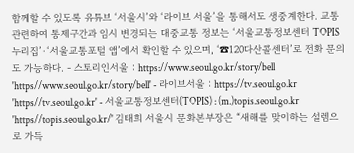함께할 수 있도록 유튜브 ‘서울시’와 ‘라이브 서울’을 통해서도 생중계한다. 교통 관련하여 통제구간과 임시 변경되는 대중교통 정보는 ‘서울교통정보센터 TOPIS 누리집’·‘서울교통포털 앱’에서 확인할 수 있으며, ‘☎120다산콜센터’로 전화 문의도 가능하다. - 스토리인서울 : https://www.seoul.go.kr/story/bell 'https//www.seoul.go.kr/story/bell' - 라이브서울 : https://tv.seoul.go.kr 'https//tv.seoul.go.kr' - 서울교통정보센터(TOPIS) : (m.)topis.seoul.go.kr 'https//topis.seoul.go.kr/' 김태희 서울시 문화본부장은 “새해를 맞이하는 설렘으로 가득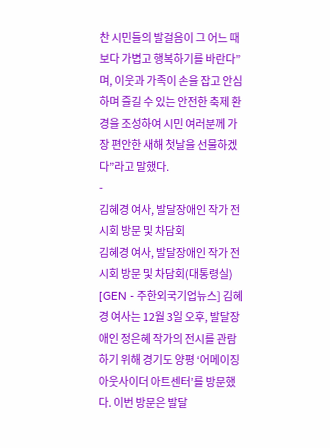찬 시민들의 발걸음이 그 어느 때보다 가볍고 행복하기를 바란다”며, 이웃과 가족이 손을 잡고 안심하며 즐길 수 있는 안전한 축제 환경을 조성하여 시민 여러분께 가장 편안한 새해 첫날을 선물하겠다”라고 말했다.
-
김혜경 여사, 발달장애인 작가 전시회 방문 및 차담회
김혜경 여사, 발달장애인 작가 전시회 방문 및 차담회(대통령실) [GEN - 주한외국기업뉴스] 김혜경 여사는 12월 3일 오후, 발달장애인 정은혜 작가의 전시를 관람하기 위해 경기도 양평 ‘어메이징 아웃사이더 아트센터’를 방문했다. 이번 방문은 발달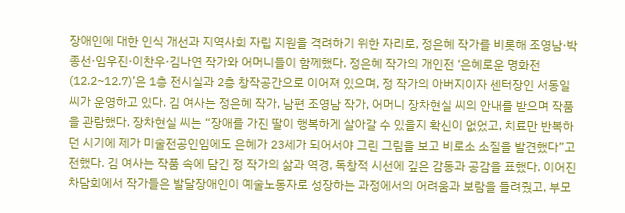장애인에 대한 인식 개선과 지역사회 자립 지원을 격려하기 위한 자리로, 정은혜 작가를 비롯해 조영남·박종선·임우진·이찬우·김나연 작가와 어머니들이 함께했다. 정은혜 작가의 개인전 ‘은혜로운 명화전(12.2~12.7)’은 1층 전시실과 2층 창작공간으로 이어져 있으며, 정 작가의 아버지이자 센터장인 서동일 씨가 운영하고 있다. 김 여사는 정은혜 작가, 남편 조영남 작가, 어머니 장차현실 씨의 안내를 받으며 작품을 관람했다. 장차현실 씨는 “장애를 가진 딸이 행복하게 살아갈 수 있을지 확신이 없었고, 치료만 반복하던 시기에 제가 미술전공인임에도 은혜가 23세가 되어서야 그린 그림을 보고 비로소 소질을 발견했다”고 전했다. 김 여사는 작품 속에 담긴 정 작가의 삶과 역경, 독창적 시선에 깊은 감동과 공감을 표했다. 이어진 차담회에서 작가들은 발달장애인이 예술노동자로 성장하는 과정에서의 어려움과 보람을 들려줬고, 부모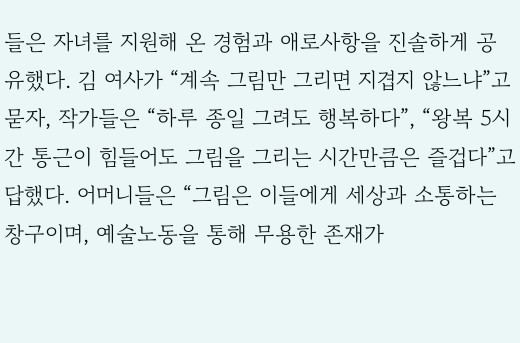들은 자녀를 지원해 온 경험과 애로사항을 진솔하게 공유했다. 김 여사가 “계속 그림만 그리면 지겹지 않느냐”고 묻자, 작가들은 “하루 종일 그려도 행복하다”, “왕복 5시간 통근이 힘들어도 그림을 그리는 시간만큼은 즐겁다”고 답했다. 어머니들은 “그림은 이들에게 세상과 소통하는 창구이며, 예술노동을 통해 무용한 존재가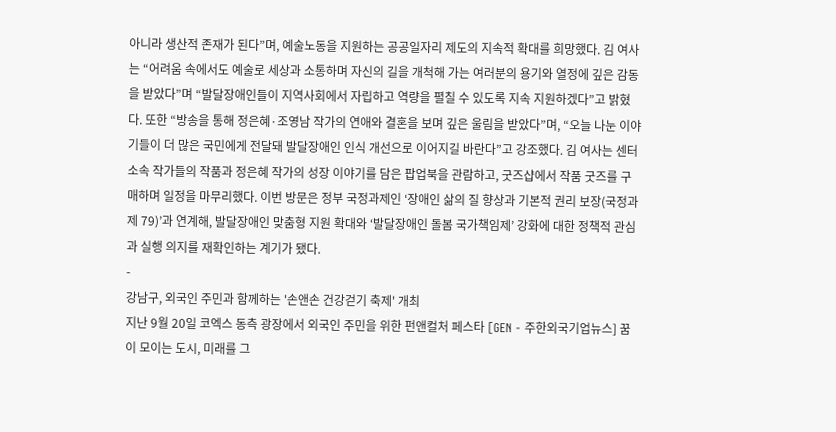아니라 생산적 존재가 된다”며, 예술노동을 지원하는 공공일자리 제도의 지속적 확대를 희망했다. 김 여사는 “어려움 속에서도 예술로 세상과 소통하며 자신의 길을 개척해 가는 여러분의 용기와 열정에 깊은 감동을 받았다”며 “발달장애인들이 지역사회에서 자립하고 역량을 펼칠 수 있도록 지속 지원하겠다”고 밝혔다. 또한 “방송을 통해 정은혜·조영남 작가의 연애와 결혼을 보며 깊은 울림을 받았다”며, “오늘 나눈 이야기들이 더 많은 국민에게 전달돼 발달장애인 인식 개선으로 이어지길 바란다”고 강조했다. 김 여사는 센터 소속 작가들의 작품과 정은혜 작가의 성장 이야기를 담은 팝업북을 관람하고, 굿즈샵에서 작품 굿즈를 구매하며 일정을 마무리했다. 이번 방문은 정부 국정과제인 ‘장애인 삶의 질 향상과 기본적 권리 보장(국정과제 79)’과 연계해, 발달장애인 맞춤형 지원 확대와 ‘발달장애인 돌봄 국가책임제’ 강화에 대한 정책적 관심과 실행 의지를 재확인하는 계기가 됐다.
-
강남구, 외국인 주민과 함께하는 '손앤손 건강걷기 축제' 개최
지난 9월 20일 코엑스 동측 광장에서 외국인 주민을 위한 펀앤컬처 페스타 [GEN - 주한외국기업뉴스] 꿈이 모이는 도시, 미래를 그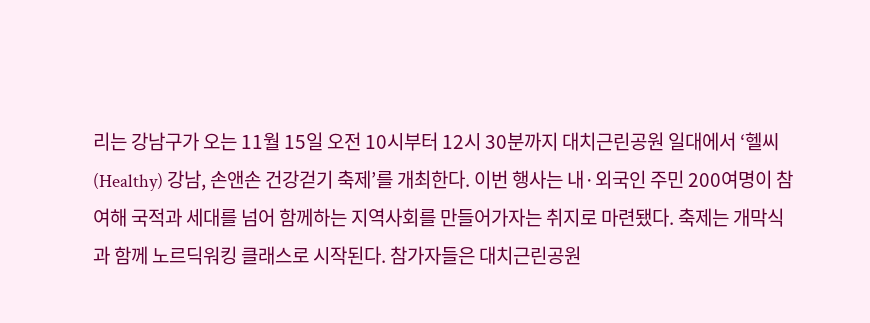리는 강남구가 오는 11월 15일 오전 10시부터 12시 30분까지 대치근린공원 일대에서 ‘헬씨(Healthy) 강남, 손앤손 건강걷기 축제’를 개최한다. 이번 행사는 내·외국인 주민 200여명이 참여해 국적과 세대를 넘어 함께하는 지역사회를 만들어가자는 취지로 마련됐다. 축제는 개막식과 함께 노르딕워킹 클래스로 시작된다. 참가자들은 대치근린공원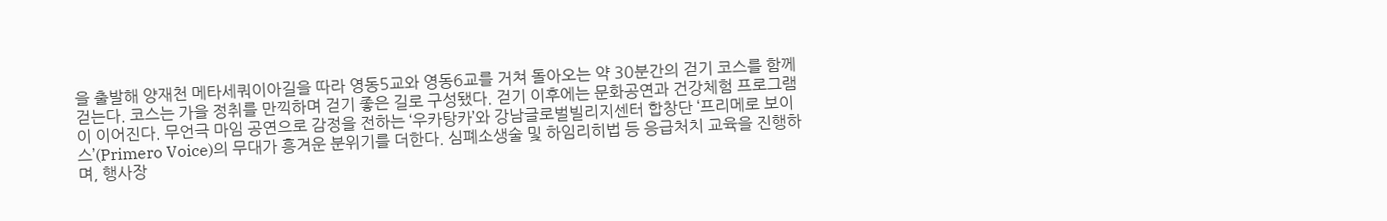을 출발해 양재천 메타세쿼이아길을 따라 영동5교와 영동6교를 거쳐 돌아오는 약 30분간의 걷기 코스를 함께 걷는다. 코스는 가을 정취를 만끽하며 걷기 좋은 길로 구성됐다. 걷기 이후에는 문화공연과 건강체험 프로그램이 이어진다. 무언극 마임 공연으로 감정을 전하는 ‘우카탕카’와 강남글로벌빌리지센터 합창단 ‘프리메로 보이스’(Primero Voice)의 무대가 흥겨운 분위기를 더한다. 심폐소생술 및 하임리히법 등 응급처치 교육을 진행하며, 행사장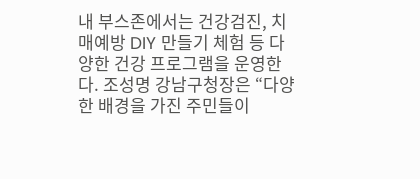내 부스존에서는 건강검진, 치매예방 DIY 만들기 체험 등 다양한 건강 프로그램을 운영한다. 조성명 강남구청장은 “다양한 배경을 가진 주민들이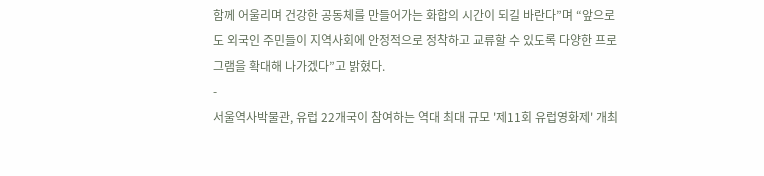함께 어울리며 건강한 공동체를 만들어가는 화합의 시간이 되길 바란다”며 “앞으로도 외국인 주민들이 지역사회에 안정적으로 정착하고 교류할 수 있도록 다양한 프로그램을 확대해 나가겠다”고 밝혔다.
-
서울역사박물관, 유럽 22개국이 참여하는 역대 최대 규모 '제11회 유럽영화제' 개최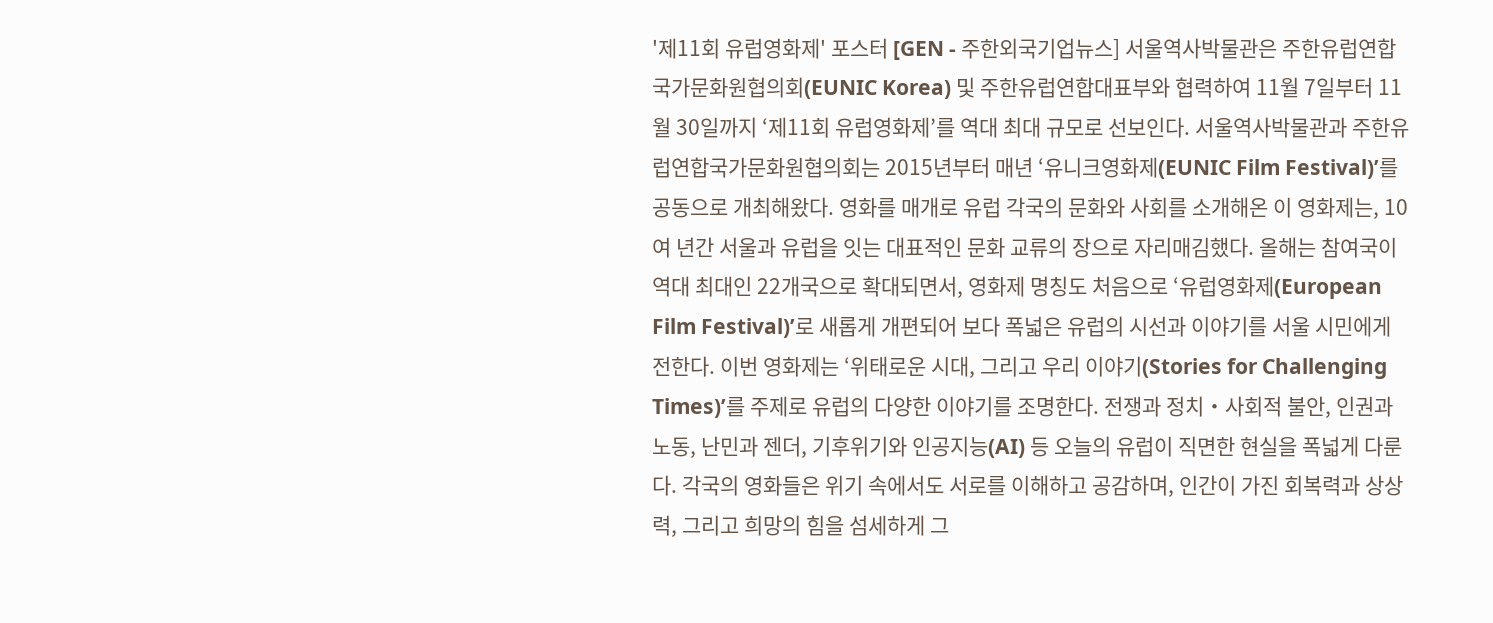'제11회 유럽영화제' 포스터 [GEN - 주한외국기업뉴스] 서울역사박물관은 주한유럽연합국가문화원협의회(EUNIC Korea) 및 주한유럽연합대표부와 협력하여 11월 7일부터 11월 30일까지 ‘제11회 유럽영화제’를 역대 최대 규모로 선보인다. 서울역사박물관과 주한유럽연합국가문화원협의회는 2015년부터 매년 ‘유니크영화제(EUNIC Film Festival)’를 공동으로 개최해왔다. 영화를 매개로 유럽 각국의 문화와 사회를 소개해온 이 영화제는, 10여 년간 서울과 유럽을 잇는 대표적인 문화 교류의 장으로 자리매김했다. 올해는 참여국이 역대 최대인 22개국으로 확대되면서, 영화제 명칭도 처음으로 ‘유럽영화제(European Film Festival)’로 새롭게 개편되어 보다 폭넓은 유럽의 시선과 이야기를 서울 시민에게 전한다. 이번 영화제는 ‘위태로운 시대, 그리고 우리 이야기(Stories for Challenging Times)’를 주제로 유럽의 다양한 이야기를 조명한다. 전쟁과 정치‧사회적 불안, 인권과 노동, 난민과 젠더, 기후위기와 인공지능(AI) 등 오늘의 유럽이 직면한 현실을 폭넓게 다룬다. 각국의 영화들은 위기 속에서도 서로를 이해하고 공감하며, 인간이 가진 회복력과 상상력, 그리고 희망의 힘을 섬세하게 그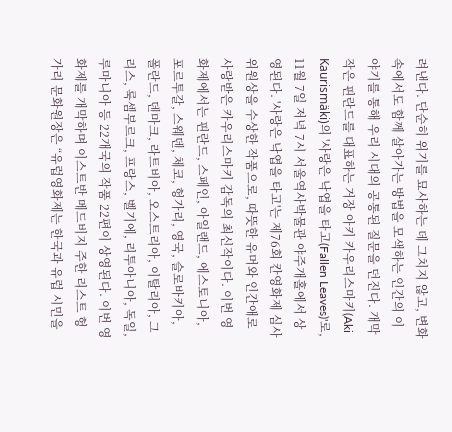려낸다. 단순히 위기를 묘사하는 데 그치지 않고, 변화 속에서도 함께 살아가는 방법을 모색하는 인간의 이야기를 통해 우리 시대의 공통된 질문을 던진다. 개막작은 핀란드를 대표하는 거장 아키 카우리스마키(Aki Kaurismäki)의 '사랑은 낙엽을 타고(Fallen Leaves)'로, 11월 7일 저녁 7시 서울역사박물관 야주개홀에서 상영된다. '사랑은 낙엽을 타고'는 제76회 칸영화제 심사위원상을 수상한 작품으로, 따뜻한 유머와 인간애로 사랑받은 카우리스마키 감독의 최신작이다. 이번 영화제에서는 핀란드, 스페인, 아일랜드, 에스토니아, 포르투갈, 스웨덴, 체코, 헝가리, 영국, 슬로바키아, 폴란드, 덴마크, 라트비아, 오스트리아, 이탈리아, 그리스, 룩셈부르크, 프랑스, 벨기에, 리투아니아, 독일, 루마니아 등 22개국의 작품 22편이 상영된다. 이번 영화제를 개막하며 이스트반 메드비지 주한 리스트 헝가리 문화원장은 “유럽영화제는 한국과 유럽 시민을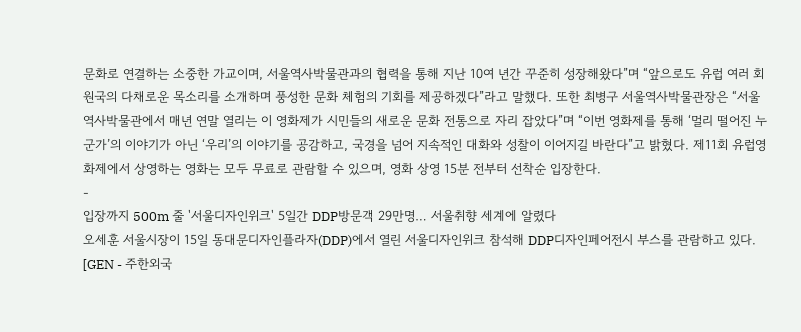문화로 연결하는 소중한 가교이며, 서울역사박물관과의 협력을 통해 지난 10여 년간 꾸준히 성장해왔다”며 “앞으로도 유럽 여러 회원국의 다채로운 목소리를 소개하며 풍성한 문화 체험의 기회를 제공하겠다”라고 말했다. 또한 최병구 서울역사박물관장은 “서울역사박물관에서 매년 연말 열리는 이 영화제가 시민들의 새로운 문화 전통으로 자리 잡았다”며 “이번 영화제를 통해 ‘멀리 떨어진 누군가’의 이야기가 아닌 ‘우리’의 이야기를 공감하고, 국경을 넘어 지속적인 대화와 성찰이 이어지길 바란다”고 밝혔다. 제11회 유럽영화제에서 상영하는 영화는 모두 무료로 관람할 수 있으며, 영화 상영 15분 전부터 선착순 입장한다.
-
입장까지 500m 줄 '서울디자인위크' 5일간 DDP방문객 29만명… 서울취향 세계에 알렸다
오세훈 서울시장이 15일 동대문디자인플라자(DDP)에서 열린 서울디자인위크 참석해 DDP디자인페어전시 부스를 관람하고 있다. [GEN - 주한외국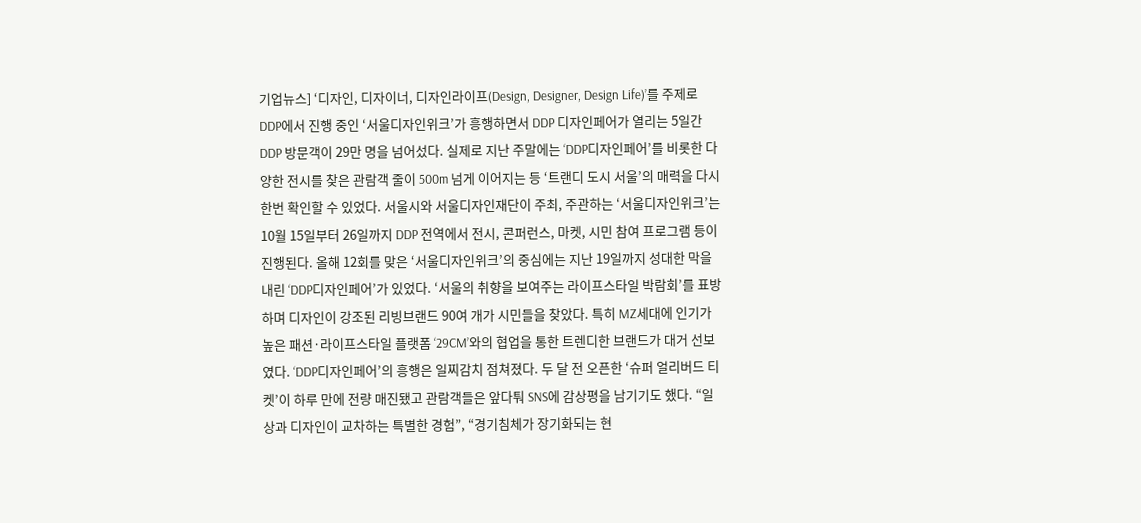기업뉴스] ‘디자인, 디자이너, 디자인라이프(Design, Designer, Design Life)’를 주제로 DDP에서 진행 중인 ‘서울디자인위크’가 흥행하면서 DDP 디자인페어가 열리는 5일간 DDP 방문객이 29만 명을 넘어섰다. 실제로 지난 주말에는 ‘DDP디자인페어’를 비롯한 다양한 전시를 찾은 관람객 줄이 500m 넘게 이어지는 등 ‘트랜디 도시 서울’의 매력을 다시 한번 확인할 수 있었다. 서울시와 서울디자인재단이 주최, 주관하는 ‘서울디자인위크’는 10월 15일부터 26일까지 DDP 전역에서 전시, 콘퍼런스, 마켓, 시민 참여 프로그램 등이 진행된다. 올해 12회를 맞은 ‘서울디자인위크’의 중심에는 지난 19일까지 성대한 막을 내린 ‘DDP디자인페어’가 있었다. ‘서울의 취향을 보여주는 라이프스타일 박람회’를 표방하며 디자인이 강조된 리빙브랜드 90여 개가 시민들을 찾았다. 특히 MZ세대에 인기가 높은 패션·라이프스타일 플랫폼 ‘29CM’와의 협업을 통한 트렌디한 브랜드가 대거 선보였다. ‘DDP디자인페어’의 흥행은 일찌감치 점쳐졌다. 두 달 전 오픈한 ‘슈퍼 얼리버드 티켓’이 하루 만에 전량 매진됐고 관람객들은 앞다퉈 SNS에 감상평을 남기기도 했다. “일상과 디자인이 교차하는 특별한 경험”, “경기침체가 장기화되는 현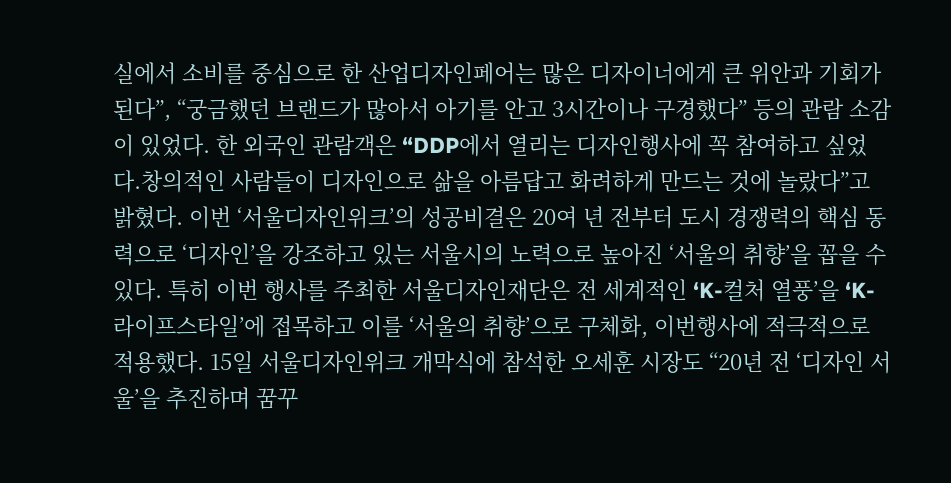실에서 소비를 중심으로 한 산업디자인페어는 많은 디자이너에게 큰 위안과 기회가 된다”, “궁금했던 브랜드가 많아서 아기를 안고 3시간이나 구경했다” 등의 관람 소감이 있었다. 한 외국인 관람객은 “DDP에서 열리는 디자인행사에 꼭 참여하고 싶었다.창의적인 사람들이 디자인으로 삶을 아름답고 화려하게 만드는 것에 놀랐다”고 밝혔다. 이번 ‘서울디자인위크’의 성공비결은 20여 년 전부터 도시 경쟁력의 핵심 동력으로 ‘디자인’을 강조하고 있는 서울시의 노력으로 높아진 ‘서울의 취향’을 꼽을 수 있다. 특히 이번 행사를 주최한 서울디자인재단은 전 세계적인 ‘K-컬처 열풍’을 ‘K-라이프스타일’에 접목하고 이를 ‘서울의 취향’으로 구체화, 이번행사에 적극적으로 적용했다. 15일 서울디자인위크 개막식에 참석한 오세훈 시장도 “20년 전 ‘디자인 서울’을 추진하며 꿈꾸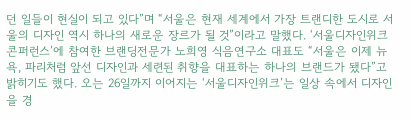던 일들이 현실이 되고 있다”며 “서울은 현재 세계에서 가장 트랜디한 도시로 서울의 디자인 역시 하나의 새로운 장르가 될 것”이라고 말했다. ‘서울디자인위크 콘퍼런스’에 참여한 브랜딩전문가 노희영 식음연구소 대표도 “서울은 이제 뉴욕, 파리처럼 앞선 디자인과 세련된 취향을 대표하는 하나의 브랜드가 됐다”고 밝히기도 했다. 오는 26일까지 이어지는 ‘서울디자인위크’는 일상 속에서 디자인을 경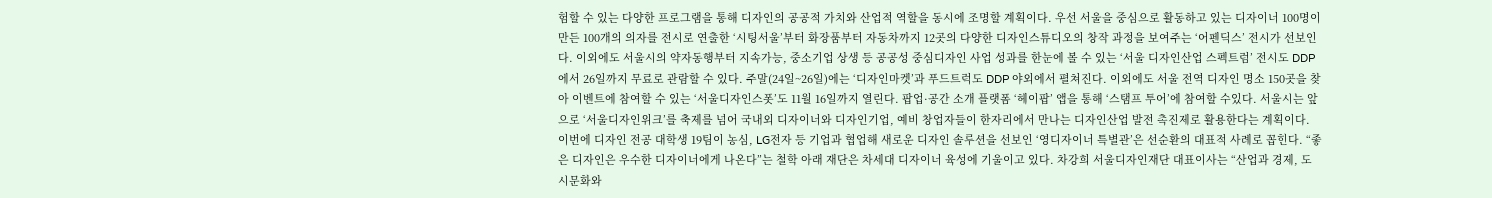험할 수 있는 다양한 프로그램을 통해 디자인의 공공적 가치와 산업적 역할을 동시에 조명할 계획이다. 우선 서울을 중심으로 활동하고 있는 디자이너 100명이 만든 100개의 의자를 전시로 연출한 ‘시팅서울’부터 화장품부터 자동차까지 12곳의 다양한 디자인스튜디오의 창작 과정을 보여주는 ‘어펜딕스’ 전시가 선보인다. 이외에도 서울시의 약자동행부터 지속가능, 중소기업 상생 등 공공성 중심디자인 사업 성과를 한눈에 볼 수 있는 ‘서울 디자인산업 스펙트럼’ 전시도 DDP에서 26일까지 무료로 관람할 수 있다. 주말(24일~26일)에는 ‘디자인마켓’과 푸드트럭도 DDP 야외에서 펼쳐진다. 이외에도 서울 전역 디자인 명소 150곳을 찾아 이벤트에 참여할 수 있는 ‘서울디자인스폿’도 11월 16일까지 열린다. 팝업·공간 소개 플랫폼 ‘헤이팝’ 앱을 통해 ‘스탬프 투어’에 참여할 수있다. 서울시는 앞으로 ‘서울디자인위크’를 축제를 넘어 국내외 디자이너와 디자인기업, 예비 창업자들이 한자리에서 만나는 디자인산업 발전 촉진제로 활용한다는 계획이다. 이번에 디자인 전공 대학생 19팀이 농심, LG전자 등 기업과 협업해 새로운 디자인 솔루션을 선보인 ‘영디자이너 특별관’은 선순환의 대표적 사례로 꼽힌다. “좋은 디자인은 우수한 디자이너에게 나온다”는 철학 아래 재단은 차세대 디자이너 육성에 기울이고 있다. 차강희 서울디자인재단 대표이사는 “산업과 경제, 도시문화와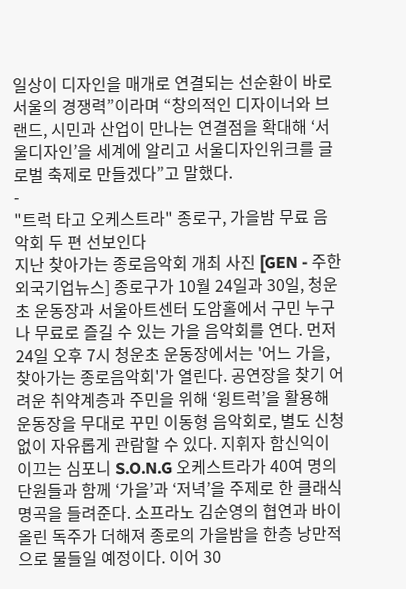일상이 디자인을 매개로 연결되는 선순환이 바로 서울의 경쟁력”이라며 “창의적인 디자이너와 브랜드, 시민과 산업이 만나는 연결점을 확대해 ‘서울디자인’을 세계에 알리고 서울디자인위크를 글로벌 축제로 만들겠다”고 말했다.
-
"트럭 타고 오케스트라" 종로구, 가을밤 무료 음악회 두 편 선보인다
지난 찾아가는 종로음악회 개최 사진 [GEN - 주한외국기업뉴스] 종로구가 10월 24일과 30일, 청운초 운동장과 서울아트센터 도암홀에서 구민 누구나 무료로 즐길 수 있는 가을 음악회를 연다. 먼저 24일 오후 7시 청운초 운동장에서는 '어느 가을, 찾아가는 종로음악회'가 열린다. 공연장을 찾기 어려운 취약계층과 주민을 위해 ‘윙트럭’을 활용해 운동장을 무대로 꾸민 이동형 음악회로, 별도 신청 없이 자유롭게 관람할 수 있다. 지휘자 함신익이 이끄는 심포니 S.O.N.G 오케스트라가 40여 명의 단원들과 함께 ‘가을’과 ‘저녁’을 주제로 한 클래식 명곡을 들려준다. 소프라노 김순영의 협연과 바이올린 독주가 더해져 종로의 가을밤을 한층 낭만적으로 물들일 예정이다. 이어 30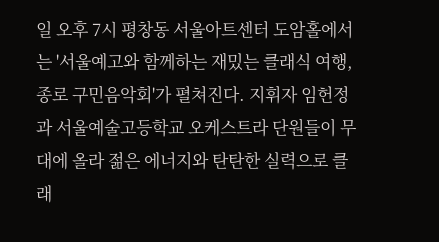일 오후 7시 평창동 서울아트센터 도암홀에서는 '서울예고와 함께하는 재밌는 클래식 여행, 종로 구민음악회'가 펼쳐진다. 지휘자 임헌정과 서울예술고등학교 오케스트라 단원들이 무대에 올라 젊은 에너지와 탄탄한 실력으로 클래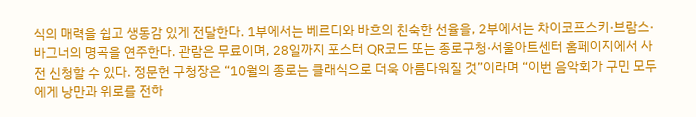식의 매력을 쉽고 생동감 있게 전달한다. 1부에서는 베르디와 바흐의 친숙한 선율을, 2부에서는 차이코프스키·브람스·바그너의 명곡을 연주한다. 관람은 무료이며, 28일까지 포스터 QR코드 또는 종로구청·서울아트센터 홈페이지에서 사전 신청할 수 있다. 정문헌 구청장은 “10월의 종로는 클래식으로 더욱 아름다워질 것”이라며 “이번 음악회가 구민 모두에게 낭만과 위로를 전하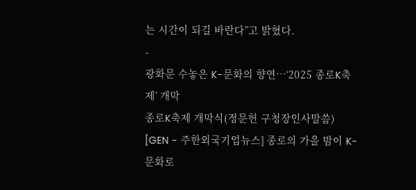는 시간이 되길 바란다”고 밝혔다.
-
광화문 수놓은 K-문화의 향연…‘2025 종로K축제’ 개막
종로K축제 개막식(정문헌 구청장인사말씀) [GEN - 주한외국기업뉴스] 종로의 가을 밤이 K-문화로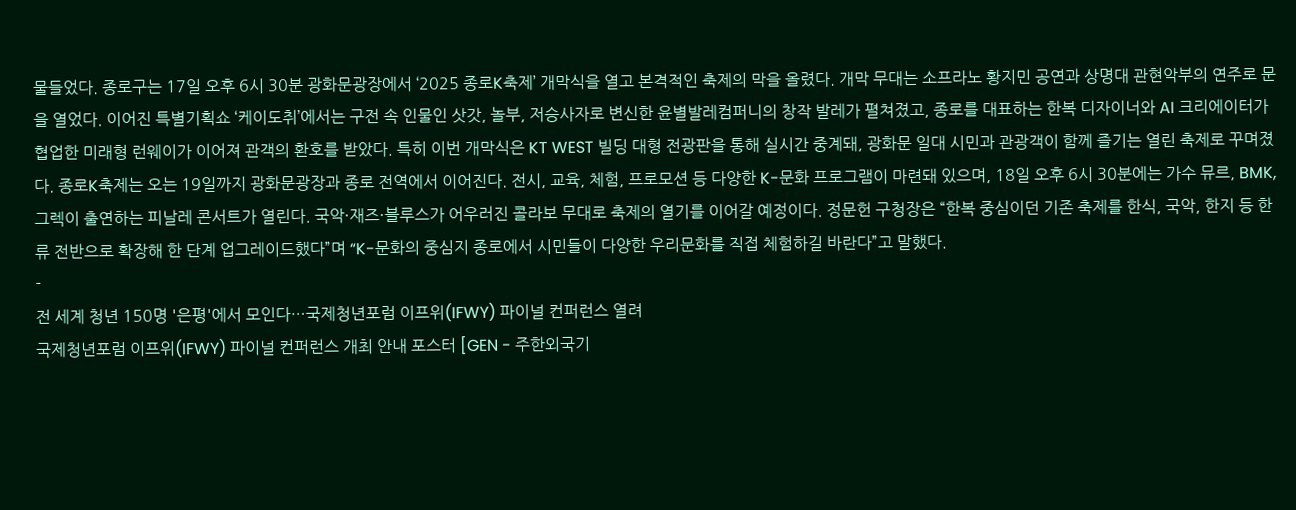물들었다. 종로구는 17일 오후 6시 30분 광화문광장에서 ‘2025 종로K축제’ 개막식을 열고 본격적인 축제의 막을 올렸다. 개막 무대는 소프라노 황지민 공연과 상명대 관현악부의 연주로 문을 열었다. 이어진 특별기획쇼 ‘케이도취’에서는 구전 속 인물인 삿갓, 놀부, 저승사자로 변신한 윤별발레컴퍼니의 창작 발레가 펼쳐졌고, 종로를 대표하는 한복 디자이너와 AI 크리에이터가 협업한 미래형 런웨이가 이어져 관객의 환호를 받았다. 특히 이번 개막식은 KT WEST 빌딩 대형 전광판을 통해 실시간 중계돼, 광화문 일대 시민과 관광객이 함께 즐기는 열린 축제로 꾸며졌다. 종로K축제는 오는 19일까지 광화문광장과 종로 전역에서 이어진다. 전시, 교육, 체험, 프로모션 등 다양한 K-문화 프로그램이 마련돼 있으며, 18일 오후 6시 30분에는 가수 뮤르, BMK, 그렉이 출연하는 피날레 콘서트가 열린다. 국악·재즈·블루스가 어우러진 콜라보 무대로 축제의 열기를 이어갈 예정이다. 정문헌 구청장은 “한복 중심이던 기존 축제를 한식, 국악, 한지 등 한류 전반으로 확장해 한 단계 업그레이드했다”며 “K-문화의 중심지 종로에서 시민들이 다양한 우리문화를 직접 체험하길 바란다”고 말했다.
-
전 세계 청년 150명 '은평'에서 모인다…국제청년포럼 이프위(IFWY) 파이널 컨퍼런스 열려
국제청년포럼 이프위(IFWY) 파이널 컨퍼런스 개최 안내 포스터 [GEN - 주한외국기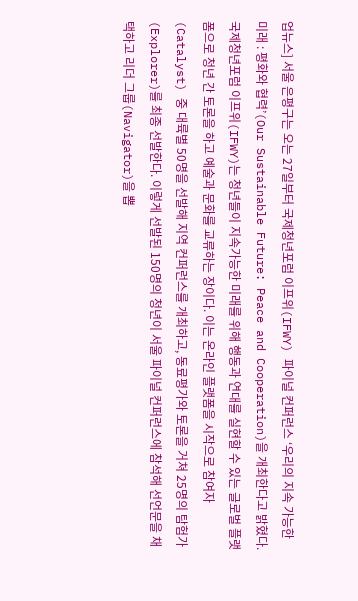업뉴스] 서울 은평구는 오는 27일부터 국제청년포럼 이프위(IFWY) 파이널 컨퍼런스 ‘우리의 지속 가능한 미래 : 평화와 협력’(Our Sustainable Future: Peace and Cooperation)을 개최한다고 밝혔다. 국제청년포럼 이프위(IFWY)는 청년들이 지속가능한 미래를 위해 행동과 연대를 실현할 수 있는 글로벌 플랫폼으로 청년 간 토론을 하고 예술과 문화를 교류하는 장이다. 이는 온라인 플랫폼을 시작으로 참여자(Catalyst) 중 대륙별 50명을 선발해 지역 컨퍼런스를 개최하고, 동료평가와 토론을 거쳐 25명의 탐험가(Explorer)를 최종 선발한다. 이렇게 선발된 150명의 청년이 서울 파이널 컨퍼런스에 참석해 선언문을 채택하고 리더 그룹(Navigator)을 뽑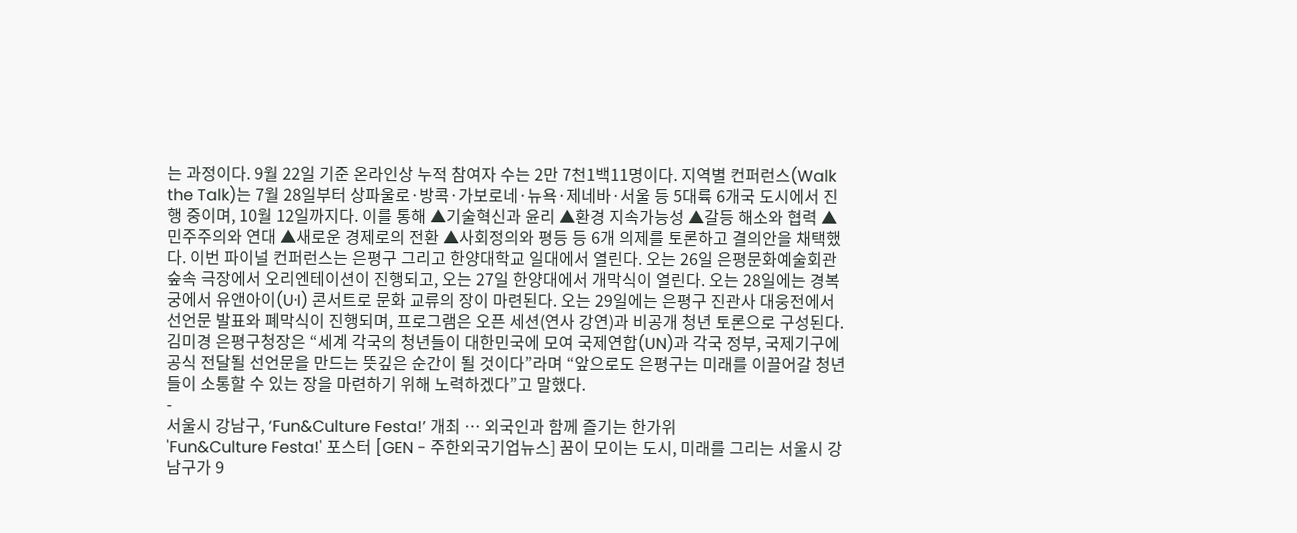는 과정이다. 9월 22일 기준 온라인상 누적 참여자 수는 2만 7천1백11명이다. 지역별 컨퍼런스(Walk the Talk)는 7월 28일부터 상파울로·방콕·가보로네·뉴욕·제네바·서울 등 5대륙 6개국 도시에서 진행 중이며, 10월 12일까지다. 이를 통해 ▲기술혁신과 윤리 ▲환경 지속가능성 ▲갈등 해소와 협력 ▲민주주의와 연대 ▲새로운 경제로의 전환 ▲사회정의와 평등 등 6개 의제를 토론하고 결의안을 채택했다. 이번 파이널 컨퍼런스는 은평구 그리고 한양대학교 일대에서 열린다. 오는 26일 은평문화예술회관 숲속 극장에서 오리엔테이션이 진행되고, 오는 27일 한양대에서 개막식이 열린다. 오는 28일에는 경복궁에서 유앤아이(U·I) 콘서트로 문화 교류의 장이 마련된다. 오는 29일에는 은평구 진관사 대웅전에서 선언문 발표와 폐막식이 진행되며, 프로그램은 오픈 세션(연사 강연)과 비공개 청년 토론으로 구성된다. 김미경 은평구청장은 “세계 각국의 청년들이 대한민국에 모여 국제연합(UN)과 각국 정부, 국제기구에 공식 전달될 선언문을 만드는 뜻깊은 순간이 될 것이다”라며 “앞으로도 은평구는 미래를 이끌어갈 청년들이 소통할 수 있는 장을 마련하기 위해 노력하겠다”고 말했다.
-
서울시 강남구, ‘Fun&Culture Festa!’ 개최 … 외국인과 함께 즐기는 한가위
'Fun&Culture Festa!' 포스터 [GEN - 주한외국기업뉴스] 꿈이 모이는 도시, 미래를 그리는 서울시 강남구가 9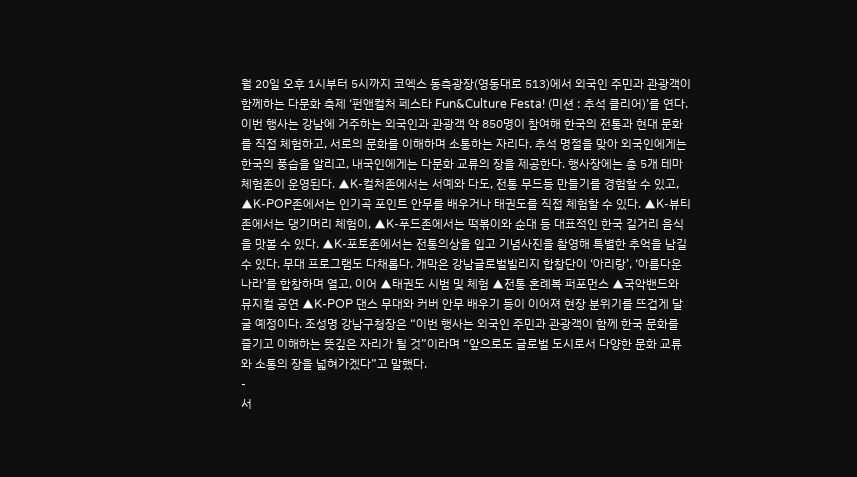월 20일 오후 1시부터 5시까지 코엑스 동측광장(영동대로 513)에서 외국인 주민과 관광객이 함께하는 다문화 축제 ‘펀앤컬처 페스타 Fun&Culture Festa! (미션 : 추석 클리어)’를 연다. 이번 행사는 강남에 거주하는 외국인과 관광객 약 850명이 참여해 한국의 전통과 현대 문화를 직접 체험하고, 서로의 문화를 이해하며 소통하는 자리다. 추석 명절을 맞아 외국인에게는 한국의 풍습을 알리고, 내국인에게는 다문화 교류의 장을 제공한다. 행사장에는 총 5개 테마 체험존이 운영된다. ▲K-컬처존에서는 서예와 다도, 전통 무드등 만들기를 경험할 수 있고, ▲K-POP존에서는 인기곡 포인트 안무를 배우거나 태권도를 직접 체험할 수 있다. ▲K-뷰티존에서는 댕기머리 체험이, ▲K-푸드존에서는 떡볶이와 순대 등 대표적인 한국 길거리 음식을 맛볼 수 있다. ▲K-포토존에서는 전통의상을 입고 기념사진을 촬영해 특별한 추억을 남길 수 있다. 무대 프로그램도 다채롭다. 개막은 강남글로벌빌리지 합창단이 ‘아리랑’, ‘아름다운 나라’를 합창하며 열고, 이어 ▲태권도 시범 및 체험 ▲전통 혼례복 퍼포먼스 ▲국악밴드와 뮤지컬 공연 ▲K-POP 댄스 무대와 커버 안무 배우기 등이 이어져 현장 분위기를 뜨겁게 달굴 예정이다. 조성명 강남구청장은 “이번 행사는 외국인 주민과 관광객이 함께 한국 문화를 즐기고 이해하는 뜻깊은 자리가 될 것”이라며 “앞으로도 글로벌 도시로서 다양한 문화 교류와 소통의 장을 넓혀가겠다”고 말했다.
-
서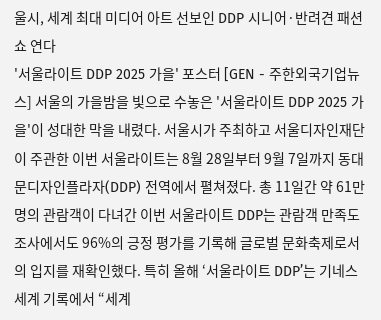울시, 세계 최대 미디어 아트 선보인 DDP 시니어·반려견 패션쇼 연다
'서울라이트 DDP 2025 가을' 포스터 [GEN - 주한외국기업뉴스] 서울의 가을밤을 빛으로 수놓은 '서울라이트 DDP 2025 가을'이 성대한 막을 내렸다. 서울시가 주최하고 서울디자인재단이 주관한 이번 서울라이트는 8월 28일부터 9월 7일까지 동대문디자인플라자(DDP) 전역에서 펼쳐졌다. 총 11일간 약 61만 명의 관람객이 다녀간 이번 서울라이트 DDP는 관람객 만족도 조사에서도 96%의 긍정 평가를 기록해 글로벌 문화축제로서의 입지를 재확인했다. 특히 올해 ‘서울라이트 DDP’는 기네스 세계 기록에서 “세계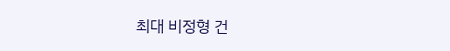최대 비정형 건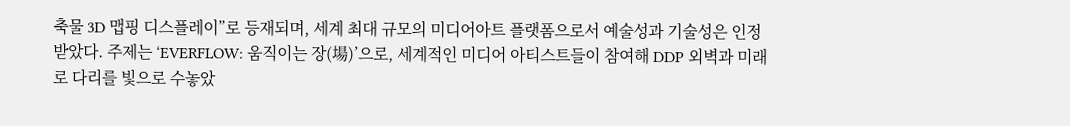축물 3D 맵핑 디스플레이”로 등재되며, 세계 최대 규모의 미디어아트 플랫폼으로서 예술성과 기술성은 인정받았다. 주제는 ‘EVERFLOW: 움직이는 장(場)’으로, 세계적인 미디어 아티스트들이 참여해 DDP 외벽과 미래로 다리를 빛으로 수놓았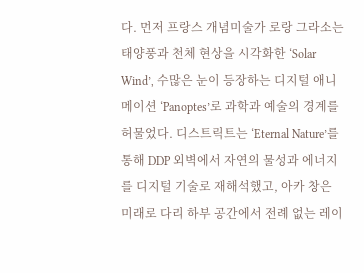다. 먼저 프랑스 개념미술가 로랑 그라소는 태양풍과 천체 현상을 시각화한 ‘Solar Wind’, 수많은 눈이 등장하는 디지털 애니메이션 ‘Panoptes’로 과학과 예술의 경계를 허물었다. 디스트릭트는 ‘Eternal Nature’를 통해 DDP 외벽에서 자연의 물성과 에너지를 디지털 기술로 재해석했고, 아카 창은 미래로 다리 하부 공간에서 전례 없는 레이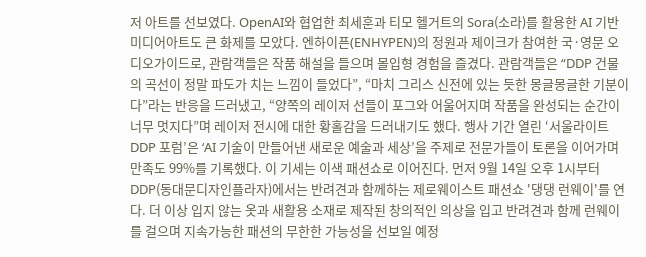저 아트를 선보였다. OpenAI와 협업한 최세훈과 티모 헬거트의 Sora(소라)를 활용한 AI 기반 미디어아트도 큰 화제를 모았다. 엔하이픈(ENHYPEN)의 정원과 제이크가 참여한 국·영문 오디오가이드로, 관람객들은 작품 해설을 들으며 몰입형 경험을 즐겼다. 관람객들은 “DDP 건물의 곡선이 정말 파도가 치는 느낌이 들었다”, “마치 그리스 신전에 있는 듯한 몽글몽글한 기분이다”라는 반응을 드러냈고, “양쪽의 레이저 선들이 포그와 어울어지며 작품을 완성되는 순간이 너무 멋지다”며 레이저 전시에 대한 황홀감을 드러내기도 했다. 행사 기간 열린 ‘서울라이트 DDP 포럼’은 ‘AI 기술이 만들어낸 새로운 예술과 세상’을 주제로 전문가들이 토론을 이어가며 만족도 99%를 기록했다. 이 기세는 이색 패션쇼로 이어진다. 먼저 9월 14일 오후 1시부터 DDP(동대문디자인플라자)에서는 반려견과 함께하는 제로웨이스트 패션쇼 '댕댕 런웨이'를 연다. 더 이상 입지 않는 옷과 새활용 소재로 제작된 창의적인 의상을 입고 반려견과 함께 런웨이를 걸으며 지속가능한 패션의 무한한 가능성을 선보일 예정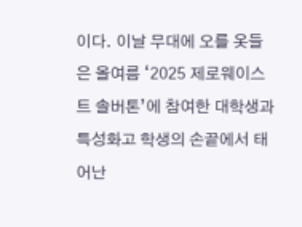이다. 이날 무대에 오를 옷들은 올여름 ‘2025 제로웨이스트 솔버톤’에 참여한 대학생과 특성화고 학생의 손끝에서 태어난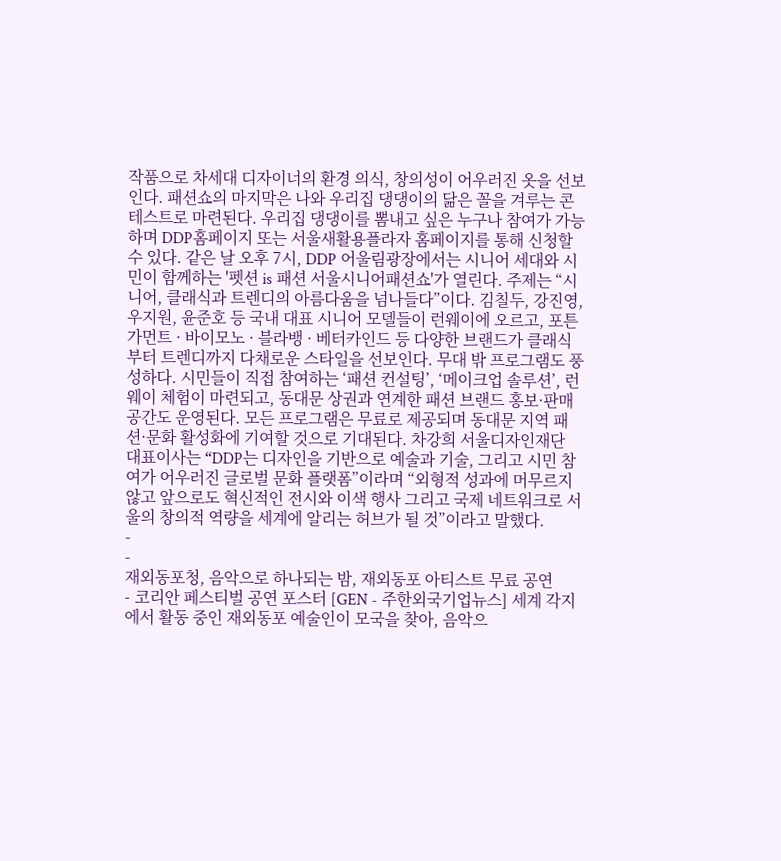작품으로 차세대 디자이너의 환경 의식, 창의성이 어우러진 옷을 선보인다. 패션쇼의 마지막은 나와 우리집 댕댕이의 닮은 꼴을 겨루는 콘테스트로 마련된다. 우리집 댕댕이를 뽐내고 싶은 누구나 참여가 가능하며 DDP홈페이지 또는 서울새활용플라자 홈페이지를 통해 신청할 수 있다. 같은 날 오후 7시, DDP 어울림광장에서는 시니어 세대와 시민이 함께하는 '펫션 is 패션 서울시니어패션쇼'가 열린다. 주제는 “시니어, 클래식과 트렌디의 아름다움을 넘나들다”이다. 김칠두, 강진영, 우지원, 윤준호 등 국내 대표 시니어 모델들이 런웨이에 오르고, 포튼가먼트 · 바이모노 · 블라뱅 · 베터카인드 등 다양한 브랜드가 클래식부터 트렌디까지 다채로운 스타일을 선보인다. 무대 밖 프로그램도 풍성하다. 시민들이 직접 참여하는 ‘패션 컨설팅’, ‘메이크업 솔루션’, 런웨이 체험이 마련되고, 동대문 상권과 연계한 패션 브랜드 홍보·판매 공간도 운영된다. 모든 프로그램은 무료로 제공되며 동대문 지역 패션·문화 활성화에 기여할 것으로 기대된다. 차강희 서울디자인재단 대표이사는 “DDP는 디자인을 기반으로 예술과 기술, 그리고 시민 참여가 어우러진 글로벌 문화 플랫폼”이라며 “외형적 성과에 머무르지 않고 앞으로도 혁신적인 전시와 이색 행사 그리고 국제 네트워크로 서울의 창의적 역량을 세계에 알리는 허브가 될 것”이라고 말했다.
-
-
재외동포청, 음악으로 하나되는 밤, 재외동포 아티스트 무료 공연
- 코리안 페스티벌 공연 포스터 [GEN - 주한외국기업뉴스] 세계 각지에서 활동 중인 재외동포 예술인이 모국을 찾아, 음악으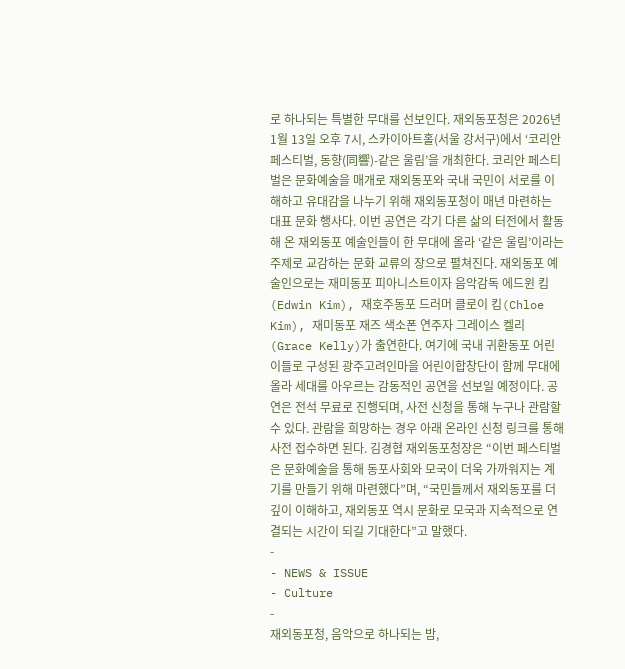로 하나되는 특별한 무대를 선보인다. 재외동포청은 2026년 1월 13일 오후 7시, 스카이아트홀(서울 강서구)에서 ‘코리안 페스티벌, 동향(同響)-같은 울림’을 개최한다. 코리안 페스티벌은 문화예술을 매개로 재외동포와 국내 국민이 서로를 이해하고 유대감을 나누기 위해 재외동포청이 매년 마련하는 대표 문화 행사다. 이번 공연은 각기 다른 삶의 터전에서 활동해 온 재외동포 예술인들이 한 무대에 올라 ‘같은 울림’이라는 주제로 교감하는 문화 교류의 장으로 펼쳐진다. 재외동포 예술인으로는 재미동포 피아니스트이자 음악감독 에드윈 킴(Edwin Kim), 재호주동포 드러머 클로이 킴(Chloe Kim), 재미동포 재즈 색소폰 연주자 그레이스 켈리(Grace Kelly)가 출연한다. 여기에 국내 귀환동포 어린이들로 구성된 광주고려인마을 어린이합창단이 함께 무대에 올라 세대를 아우르는 감동적인 공연을 선보일 예정이다. 공연은 전석 무료로 진행되며, 사전 신청을 통해 누구나 관람할 수 있다. 관람을 희망하는 경우 아래 온라인 신청 링크를 통해 사전 접수하면 된다. 김경협 재외동포청장은 “이번 페스티벌은 문화예술을 통해 동포사회와 모국이 더욱 가까워지는 계기를 만들기 위해 마련했다”며, “국민들께서 재외동포를 더 깊이 이해하고, 재외동포 역시 문화로 모국과 지속적으로 연결되는 시간이 되길 기대한다”고 말했다.
-
- NEWS & ISSUE
- Culture
-
재외동포청, 음악으로 하나되는 밤,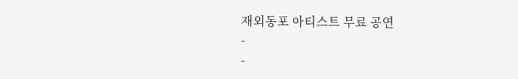재외동포 아티스트 무료 공연
-
-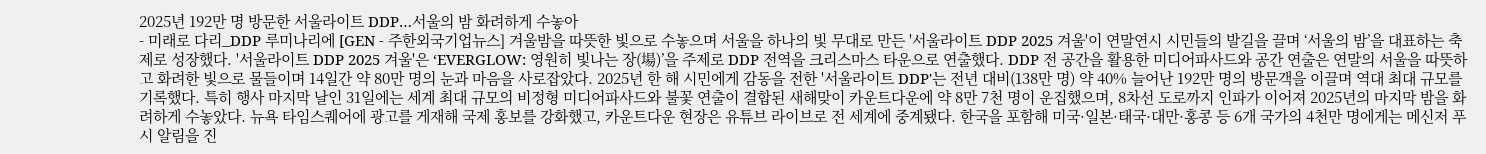2025년 192만 명 방문한 서울라이트 DDP…서울의 밤 화려하게 수놓아
- 미래로 다리_DDP 루미나리에 [GEN - 주한외국기업뉴스] 겨울밤을 따뜻한 빛으로 수놓으며 서울을 하나의 빛 무대로 만든 '서울라이트 DDP 2025 겨울'이 연말연시 시민들의 발길을 끌며 ‘서울의 밤’을 대표하는 축제로 성장했다. '서울라이트 DDP 2025 겨울'은 ‘EVERGLOW: 영원히 빛나는 장(場)’을 주제로 DDP 전역을 크리스마스 타운으로 연출했다. DDP 전 공간을 활용한 미디어파사드와 공간 연출은 연말의 서울을 따뜻하고 화려한 빛으로 물들이며 14일간 약 80만 명의 눈과 마음을 사로잡았다. 2025년 한 해 시민에게 감동을 전한 '서울라이트 DDP'는 전년 대비(138만 명) 약 40% 늘어난 192만 명의 방문객을 이끌며 역대 최대 규모를 기록했다. 특히 행사 마지막 날인 31일에는 세계 최대 규모의 비정형 미디어파사드와 불꽃 연출이 결합된 새해맞이 카운트다운에 약 8만 7천 명이 운집했으며, 8차선 도로까지 인파가 이어져 2025년의 마지막 밤을 화려하게 수놓았다. 뉴욕 타임스퀘어에 광고를 게재해 국제 홍보를 강화했고, 카운트다운 현장은 유튜브 라이브로 전 세계에 중계됐다. 한국을 포함해 미국·일본·태국·대만·홍콩 등 6개 국가의 4천만 명에게는 메신저 푸시 알림을 진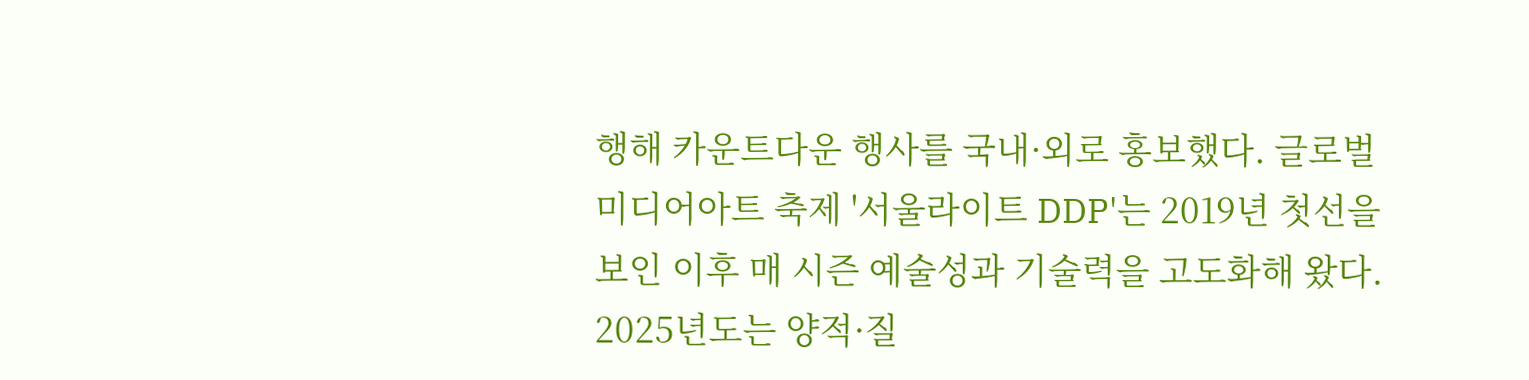행해 카운트다운 행사를 국내·외로 홍보했다. 글로벌 미디어아트 축제 '서울라이트 DDP'는 2019년 첫선을 보인 이후 매 시즌 예술성과 기술력을 고도화해 왔다. 2025년도는 양적·질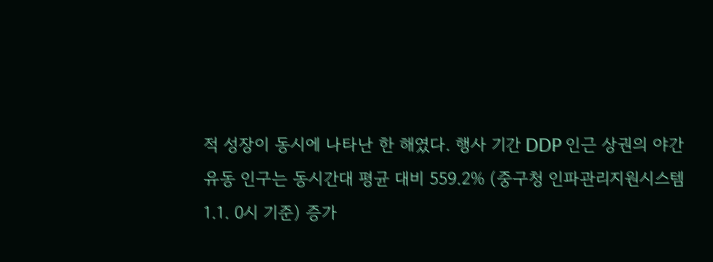적 성장이 동시에 나타난 한 해였다. 행사 기간 DDP 인근 상권의 야간 유동 인구는 동시간대 평균 대비 559.2% (중구청 인파관리지원시스템 1.1. 0시 기준) 증가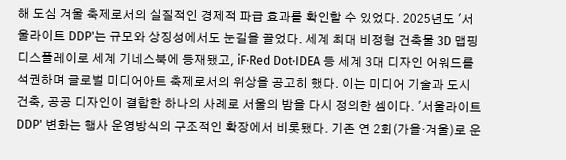해 도심 겨울 축제로서의 실질적인 경제적 파급 효과를 확인할 수 있었다. 2025년도 '서울라이트 DDP'는 규모와 상징성에서도 눈길을 끌었다. 세계 최대 비정형 건축물 3D 맵핑 디스플레이로 세계 기네스북에 등재됐고, iF·Red Dot·IDEA 등 세계 3대 디자인 어워드를 석권하며 글로벌 미디어아트 축제로서의 위상을 공고히 했다. 이는 미디어 기술과 도시 건축, 공공 디자인이 결합한 하나의 사례로 서울의 밤을 다시 정의한 셈이다. '서울라이트 DDP' 변화는 행사 운영방식의 구조적인 확장에서 비롯됐다. 기존 연 2회(가을·겨울)로 운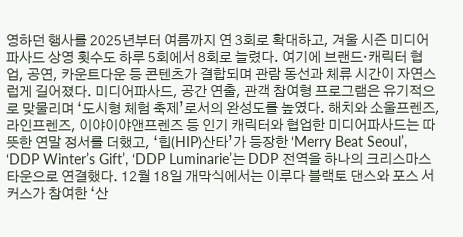영하던 행사를 2025년부터 여름까지 연 3회로 확대하고, 겨울 시즌 미디어파사드 상영 횟수도 하루 5회에서 8회로 늘렸다. 여기에 브랜드·캐릭터 협업, 공연, 카운트다운 등 콘텐츠가 결합되며 관람 동선과 체류 시간이 자연스럽게 길어졌다. 미디어파사드, 공간 연출, 관객 참여형 프로그램은 유기적으로 맞물리며 ‘도시형 체험 축제’로서의 완성도를 높였다. 해치와 소울프렌즈, 라인프렌즈, 이야이야앤프렌즈 등 인기 캐릭터와 협업한 미디어파사드는 따뜻한 연말 정서를 더했고, ‘힙(HIP)산타’가 등장한 ‘Merry Beat Seoul’, ‘DDP Winter’s Gift’, ‘DDP Luminarie’는 DDP 전역을 하나의 크리스마스 타운으로 연결했다. 12월 18일 개막식에서는 이루다 블랙토 댄스와 포스 서커스가 참여한 ‘산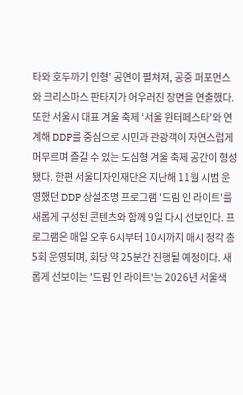타와 호두까기 인형’ 공연이 펼쳐져, 공중 퍼포먼스와 크리스마스 판타지가 어우러진 장면을 연출했다. 또한 서울시 대표 겨울 축제 ‘서울 윈터페스타’와 연계해 DDP를 중심으로 시민과 관광객이 자연스럽게 머무르며 즐길 수 있는 도심형 겨울 축제 공간이 형성됐다. 한편 서울디자인재단은 지난해 11월 시범 운영했던 DDP 상설조명 프로그램 '드림 인 라이트'를 새롭게 구성된 콘텐츠와 함께 9일 다시 선보인다. 프로그램은 매일 오후 6시부터 10시까지 매시 정각 총 5회 운영되며, 회당 약 25분간 진행될 예정이다. 새롭게 선보이는 '드림 인 라이트'는 2026년 서울색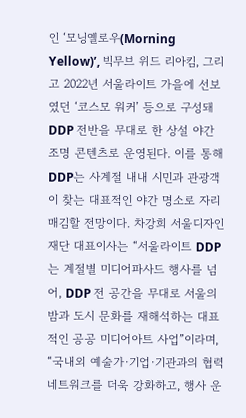인 ‘모닝옐로우(Morning Yellow)’, 빅무브 위드 리아킴, 그리고 2022년 서울라이트 가을에 선보였던 ‘코스모 워커’ 등으로 구성돼 DDP 전반을 무대로 한 상설 야간 조명 콘텐츠로 운영된다. 이를 통해 DDP는 사계절 내내 시민과 관광객이 찾는 대표적인 야간 명소로 자리매김할 전망이다. 차강희 서울디자인재단 대표이사는 “서울라이트 DDP는 계절별 미디어파사드 행사를 넘어, DDP 전 공간을 무대로 서울의 밤과 도시 문화를 재해석하는 대표적인 공공 미디어아트 사업”이라며, “국내외 예술가·기업·기관과의 협력 네트워크를 더욱 강화하고, 행사 운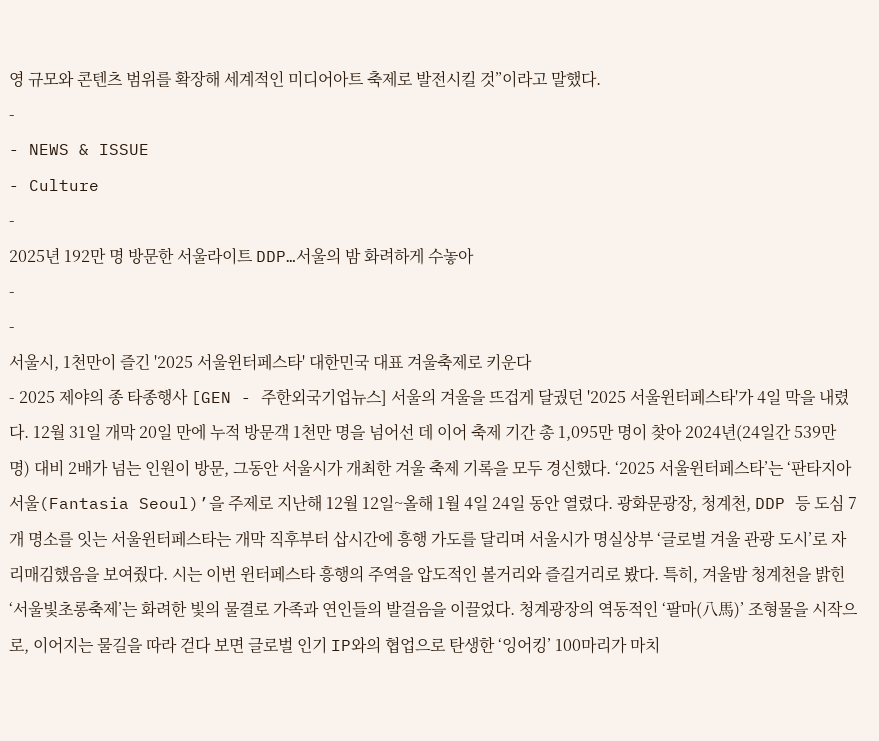영 규모와 콘텐츠 범위를 확장해 세계적인 미디어아트 축제로 발전시킬 것”이라고 말했다.
-
- NEWS & ISSUE
- Culture
-
2025년 192만 명 방문한 서울라이트 DDP…서울의 밤 화려하게 수놓아
-
-
서울시, 1천만이 즐긴 '2025 서울윈터페스타' 대한민국 대표 겨울축제로 키운다
- 2025 제야의 종 타종행사 [GEN - 주한외국기업뉴스] 서울의 겨울을 뜨겁게 달궜던 '2025 서울윈터페스타'가 4일 막을 내렸다. 12월 31일 개막 20일 만에 누적 방문객 1천만 명을 넘어선 데 이어 축제 기간 총 1,095만 명이 찾아 2024년(24일간 539만 명) 대비 2배가 넘는 인원이 방문, 그동안 서울시가 개최한 겨울 축제 기록을 모두 경신했다. ‘2025 서울윈터페스타’는 ‘판타지아 서울(Fantasia Seoul)’을 주제로 지난해 12월 12일~올해 1월 4일 24일 동안 열렸다. 광화문광장, 청계천, DDP 등 도심 7개 명소를 잇는 서울윈터페스타는 개막 직후부터 삽시간에 흥행 가도를 달리며 서울시가 명실상부 ‘글로벌 겨울 관광 도시’로 자리매김했음을 보여줬다. 시는 이번 윈터페스타 흥행의 주역을 압도적인 볼거리와 즐길거리로 봤다. 특히, 겨울밤 청계천을 밝힌 ‘서울빛초롱축제’는 화려한 빛의 물결로 가족과 연인들의 발걸음을 이끌었다. 청계광장의 역동적인 ‘팔마(八馬)’ 조형물을 시작으로, 이어지는 물길을 따라 걷다 보면 글로벌 인기 IP와의 협업으로 탄생한 ‘잉어킹’ 100마리가 마치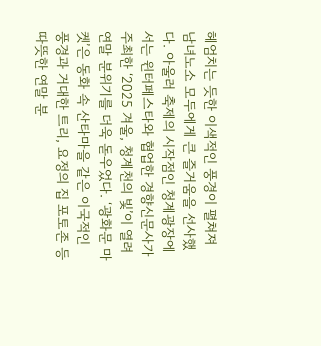헤엄치는 듯한 이색적인 풍경이 펼쳐져 남녀노소 모두에게 큰 즐거움을 선사했다. 아울러 축제의 시작점인 청계광장에서는 윈터페스타와 협업한 경향신문사가 주최한 ‘2025 겨울, 청계천의 빛’이 열려 연말 분위기를 더욱 돋우었다. ‘광화문 마켓’은 동화 속 산타마을 같은 이국적인 풍경과 거대한 트리, 요정의 집 포토존 등 따뜻한 연말 분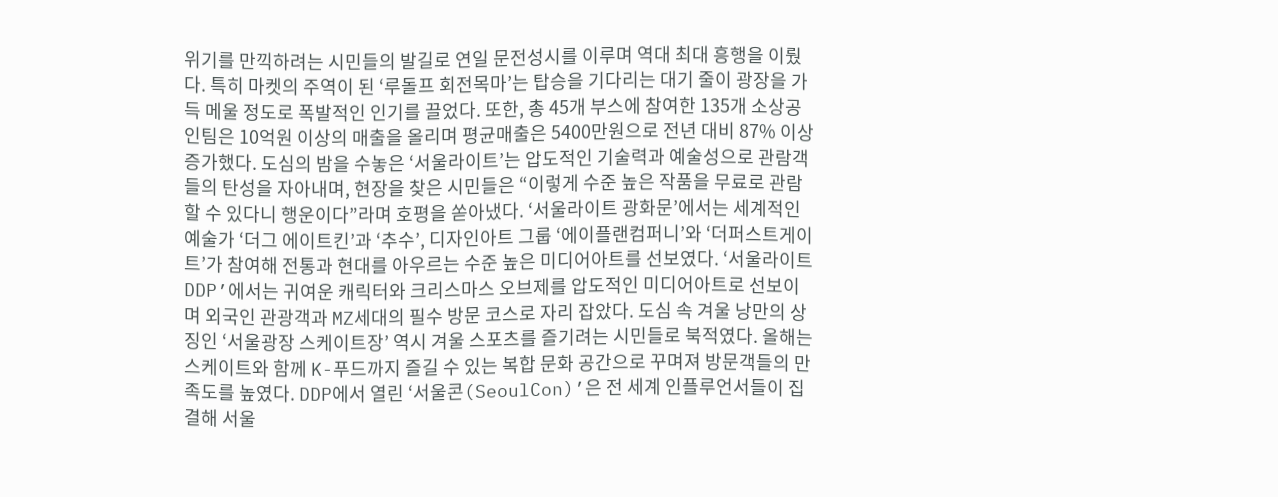위기를 만끽하려는 시민들의 발길로 연일 문전성시를 이루며 역대 최대 흥행을 이뤘다. 특히 마켓의 주역이 된 ‘루돌프 회전목마’는 탑승을 기다리는 대기 줄이 광장을 가득 메울 정도로 폭발적인 인기를 끌었다. 또한, 총 45개 부스에 참여한 135개 소상공인팀은 10억원 이상의 매출을 올리며 평균매출은 5400만원으로 전년 대비 87% 이상 증가했다. 도심의 밤을 수놓은 ‘서울라이트’는 압도적인 기술력과 예술성으로 관람객들의 탄성을 자아내며, 현장을 찾은 시민들은 “이렇게 수준 높은 작품을 무료로 관람할 수 있다니 행운이다”라며 호평을 쏟아냈다. ‘서울라이트 광화문’에서는 세계적인 예술가 ‘더그 에이트킨’과 ‘추수’, 디자인아트 그룹 ‘에이플랜컴퍼니’와 ‘더퍼스트게이트’가 참여해 전통과 현대를 아우르는 수준 높은 미디어아트를 선보였다. ‘서울라이트 DDP’에서는 귀여운 캐릭터와 크리스마스 오브제를 압도적인 미디어아트로 선보이며 외국인 관광객과 MZ세대의 필수 방문 코스로 자리 잡았다. 도심 속 겨울 낭만의 상징인 ‘서울광장 스케이트장’ 역시 겨울 스포츠를 즐기려는 시민들로 북적였다. 올해는 스케이트와 함께 K-푸드까지 즐길 수 있는 복합 문화 공간으로 꾸며져 방문객들의 만족도를 높였다. DDP에서 열린 ‘서울콘(SeoulCon)’은 전 세계 인플루언서들이 집결해 서울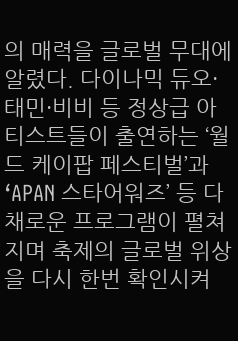의 매력을 글로벌 무대에 알렸다. 다이나믹 듀오·태민·비비 등 정상급 아티스트들이 출연하는 ‘월드 케이팝 페스티벌’과 ‘APAN 스타어워즈’ 등 다채로운 프로그램이 펼쳐지며 축제의 글로벌 위상을 다시 한번 확인시켜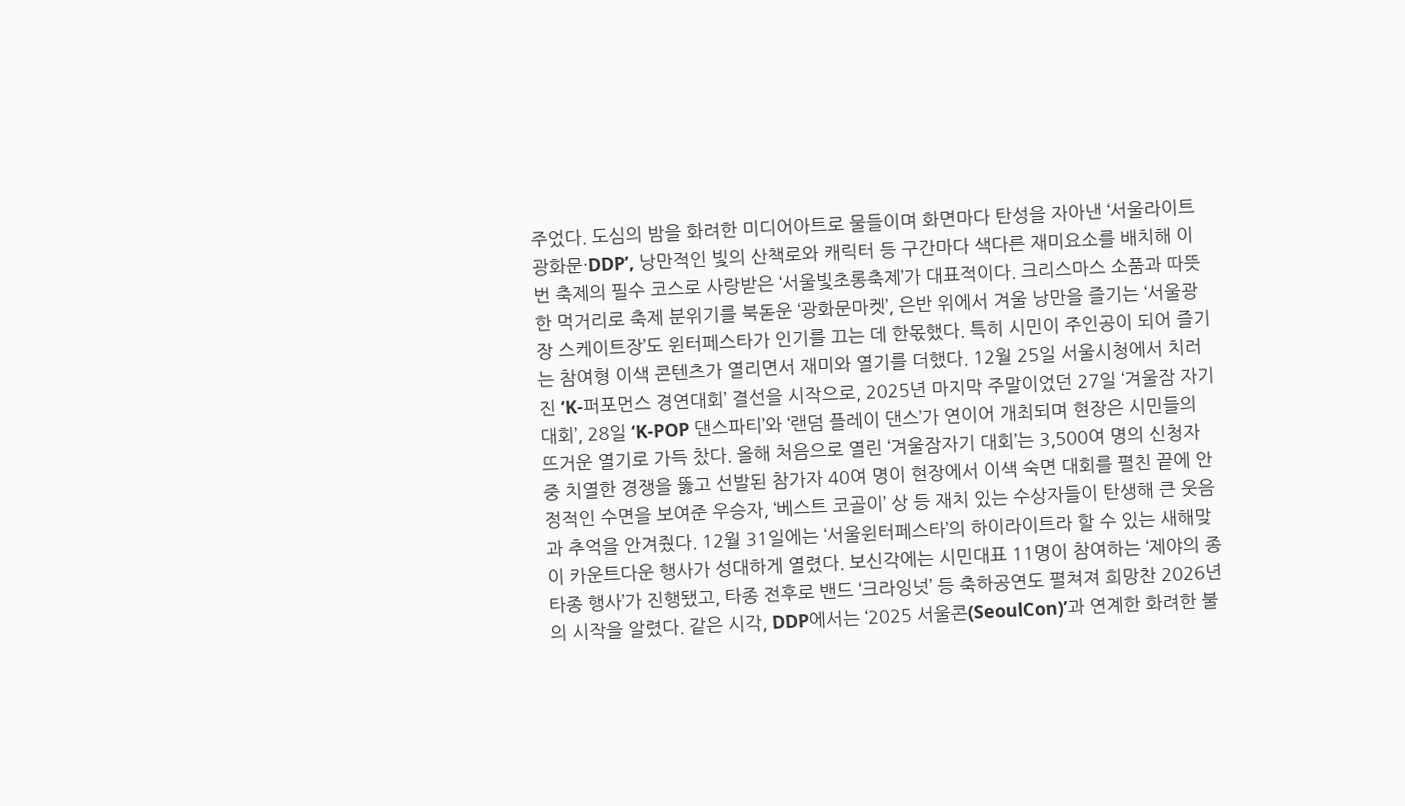주었다. 도심의 밤을 화려한 미디어아트로 물들이며 화면마다 탄성을 자아낸 ‘서울라이트 광화문·DDP’, 낭만적인 빛의 산책로와 캐릭터 등 구간마다 색다른 재미요소를 배치해 이번 축제의 필수 코스로 사랑받은 ‘서울빛초롱축제’가 대표적이다. 크리스마스 소품과 따뜻한 먹거리로 축제 분위기를 북돋운 ‘광화문마켓’, 은반 위에서 겨울 낭만을 즐기는 ‘서울광장 스케이트장’도 윈터페스타가 인기를 끄는 데 한몫했다. 특히 시민이 주인공이 되어 즐기는 참여형 이색 콘텐츠가 열리면서 재미와 열기를 더했다. 12월 25일 서울시청에서 치러진 ‘K-퍼포먼스 경연대회’ 결선을 시작으로, 2025년 마지막 주말이었던 27일 ‘겨울잠 자기 대회’, 28일 ‘K-POP 댄스파티’와 ‘랜덤 플레이 댄스’가 연이어 개최되며 현장은 시민들의 뜨거운 열기로 가득 찼다. 올해 처음으로 열린 ‘겨울잠자기 대회’는 3,500여 명의 신청자 중 치열한 경쟁을 뚫고 선발된 참가자 40여 명이 현장에서 이색 숙면 대회를 펼친 끝에 안정적인 수면을 보여준 우승자, ‘베스트 코골이’ 상 등 재치 있는 수상자들이 탄생해 큰 웃음과 추억을 안겨줬다. 12월 31일에는 ‘서울윈터페스타’의 하이라이트라 할 수 있는 새해맞이 카운트다운 행사가 성대하게 열렸다. 보신각에는 시민대표 11명이 참여하는 ‘제야의 종 타종 행사’가 진행됐고, 타종 전후로 밴드 ‘크라잉넛’ 등 축하공연도 펼쳐져 희망찬 2026년의 시작을 알렸다. 같은 시각, DDP에서는 ‘2025 서울콘(SeoulCon)’과 연계한 화려한 불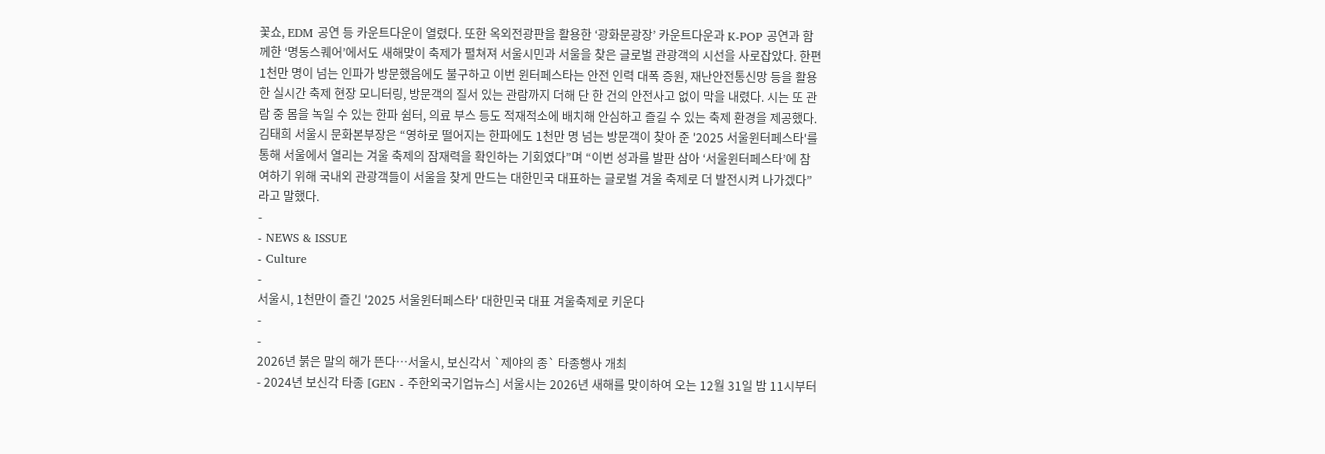꽃쇼, EDM 공연 등 카운트다운이 열렸다. 또한 옥외전광판을 활용한 ‘광화문광장’ 카운트다운과 K-POP 공연과 함께한 ‘명동스퀘어’에서도 새해맞이 축제가 펼쳐져 서울시민과 서울을 찾은 글로벌 관광객의 시선을 사로잡았다. 한편 1천만 명이 넘는 인파가 방문했음에도 불구하고 이번 윈터페스타는 안전 인력 대폭 증원, 재난안전통신망 등을 활용한 실시간 축제 현장 모니터링, 방문객의 질서 있는 관람까지 더해 단 한 건의 안전사고 없이 막을 내렸다. 시는 또 관람 중 몸을 녹일 수 있는 한파 쉼터, 의료 부스 등도 적재적소에 배치해 안심하고 즐길 수 있는 축제 환경을 제공했다. 김태희 서울시 문화본부장은 “영하로 떨어지는 한파에도 1천만 명 넘는 방문객이 찾아 준 '2025 서울윈터페스타'를 통해 서울에서 열리는 겨울 축제의 잠재력을 확인하는 기회였다”며 “이번 성과를 발판 삼아 ‘서울윈터페스타’에 참여하기 위해 국내외 관광객들이 서울을 찾게 만드는 대한민국 대표하는 글로벌 겨울 축제로 더 발전시켜 나가겠다”라고 말했다.
-
- NEWS & ISSUE
- Culture
-
서울시, 1천만이 즐긴 '2025 서울윈터페스타' 대한민국 대표 겨울축제로 키운다
-
-
2026년 붉은 말의 해가 뜬다…서울시, 보신각서 `제야의 종` 타종행사 개최
- 2024년 보신각 타종 [GEN - 주한외국기업뉴스] 서울시는 2026년 새해를 맞이하여 오는 12월 31일 밤 11시부터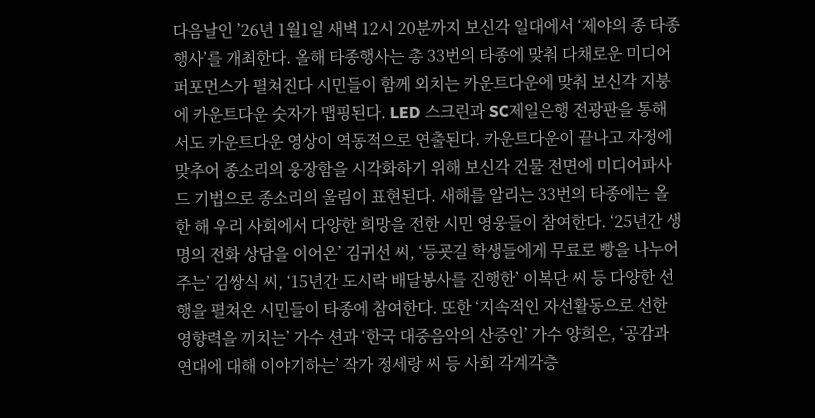다음날인 ’26년 1월1일 새벽 12시 20분까지 보신각 일대에서 ‘제야의 종 타종행사’를 개최한다. 올해 타종행사는 총 33번의 타종에 맞춰 다채로운 미디어 퍼포먼스가 펼쳐진다 시민들이 함께 외치는 카운트다운에 맞춰 보신각 지붕에 카운트다운 숫자가 맵핑된다. LED 스크린과 SC제일은행 전광판을 통해서도 카운트다운 영상이 역동적으로 연출된다. 카운트다운이 끝나고 자정에 맞추어 종소리의 웅장함을 시각화하기 위해 보신각 건물 전면에 미디어파사드 기법으로 종소리의 울림이 표현된다. 새해를 알리는 33번의 타종에는 올 한 해 우리 사회에서 다양한 희망을 전한 시민 영웅들이 참여한다. ‘25년간 생명의 전화 상담을 이어온’ 김귀선 씨, ‘등굣길 학생들에게 무료로 빵을 나누어주는’ 김쌍식 씨, ‘15년간 도시락 배달봉사를 진행한’ 이복단 씨 등 다양한 선행을 펼쳐온 시민들이 타종에 참여한다. 또한 ‘지속적인 자선활동으로 선한 영향력을 끼치는’ 가수 션과 ‘한국 대중음악의 산증인’ 가수 양희은, ‘공감과 연대에 대해 이야기하는’ 작가 정세랑 씨 등 사회 각계각층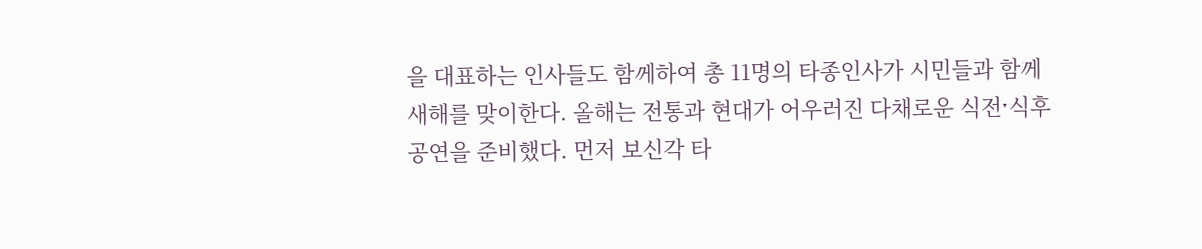을 대표하는 인사들도 함께하여 총 11명의 타종인사가 시민들과 함께 새해를 맞이한다. 올해는 전통과 현대가 어우러진 다채로운 식전ˑ식후 공연을 준비했다. 먼저 보신각 타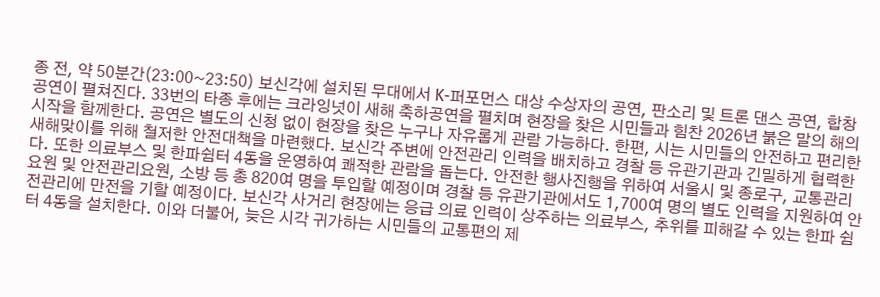종 전, 약 50분간(23:00~23:50) 보신각에 설치된 무대에서 K-퍼포먼스 대상 수상자의 공연, 판소리 및 트론 댄스 공연, 합창 공연이 펼쳐진다. 33번의 타종 후에는 크라잉넛이 새해 축하공연을 펼치며 현장을 찾은 시민들과 힘찬 2026년 붉은 말의 해의 시작을 함께한다. 공연은 별도의 신청 없이 현장을 찾은 누구나 자유롭게 관람 가능하다. 한편, 시는 시민들의 안전하고 편리한 새해맞이를 위해 철저한 안전대책을 마련했다. 보신각 주변에 안전관리 인력을 배치하고 경찰 등 유관기관과 긴밀하게 협력한다. 또한 의료부스 및 한파쉼터 4동을 운영하여 쾌적한 관람을 돕는다. 안전한 행사진행을 위하여 서울시 및 종로구, 교통관리요원 및 안전관리요원, 소방 등 총 820여 명을 투입할 예정이며 경찰 등 유관기관에서도 1,700여 명의 별도 인력을 지원하여 안전관리에 만전을 기할 예정이다. 보신각 사거리 현장에는 응급 의료 인력이 상주하는 의료부스, 추위를 피해갈 수 있는 한파 쉼터 4동을 설치한다. 이와 더불어, 늦은 시각 귀가하는 시민들의 교통편의 제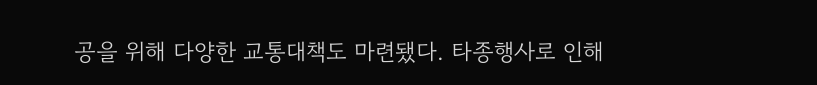공을 위해 다양한 교통대책도 마련됐다. 타종행사로 인해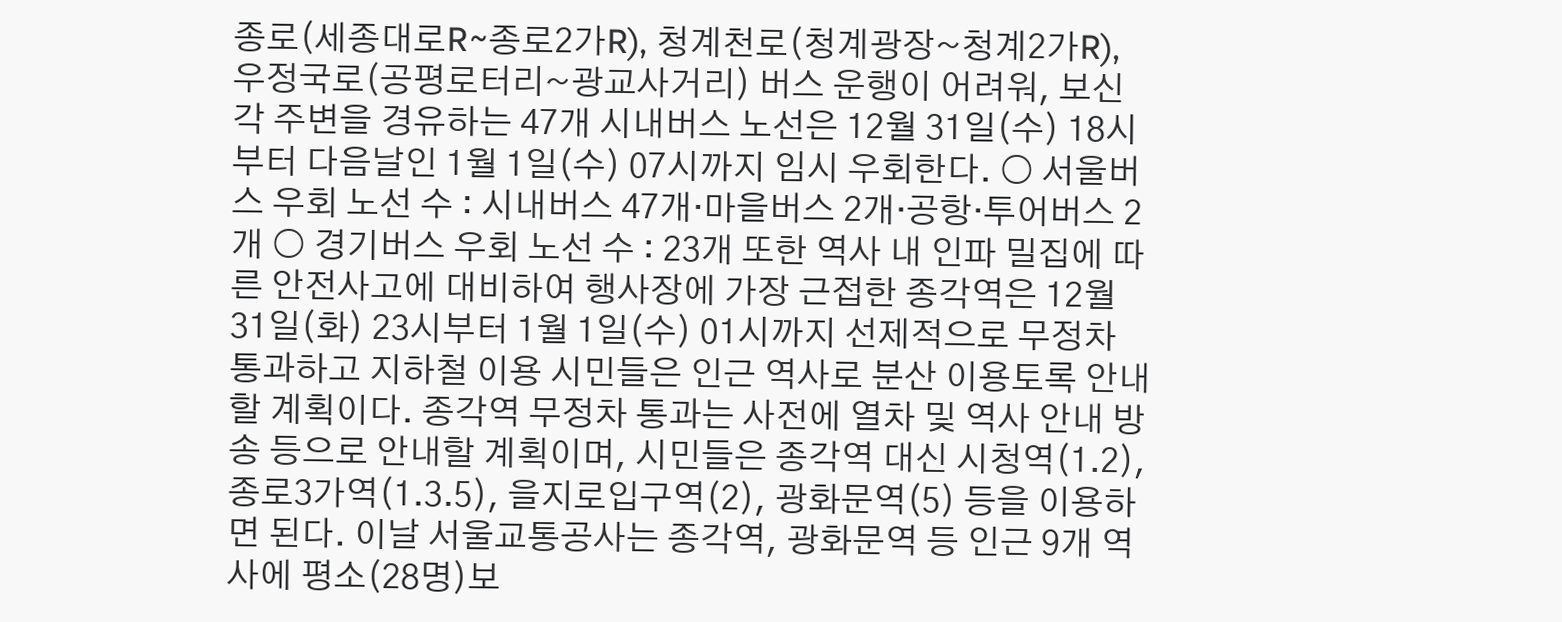종로(세종대로R~종로2가R), 청계천로(청계광장~청계2가R), 우정국로(공평로터리~광교사거리) 버스 운행이 어려워, 보신각 주변을 경유하는 47개 시내버스 노선은 12월 31일(수) 18시부터 다음날인 1월 1일(수) 07시까지 임시 우회한다. ○ 서울버스 우회 노선 수 : 시내버스 47개·마을버스 2개·공항‧투어버스 2개 ○ 경기버스 우회 노선 수 : 23개 또한 역사 내 인파 밀집에 따른 안전사고에 대비하여 행사장에 가장 근접한 종각역은 12월 31일(화) 23시부터 1월 1일(수) 01시까지 선제적으로 무정차 통과하고 지하철 이용 시민들은 인근 역사로 분산 이용토록 안내할 계획이다. 종각역 무정차 통과는 사전에 열차 및 역사 안내 방송 등으로 안내할 계획이며, 시민들은 종각역 대신 시청역(1․2), 종로3가역(1․3․5), 을지로입구역(2), 광화문역(5) 등을 이용하면 된다. 이날 서울교통공사는 종각역, 광화문역 등 인근 9개 역사에 평소(28명)보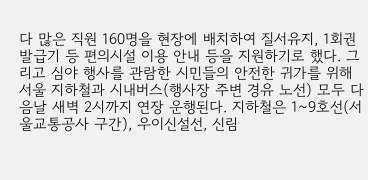다 많은 직원 160명을 현장에 배치하여 질서유지, 1회권 발급기 등 편의시설 이용 안내 등을 지원하기로 했다. 그리고 심야 행사를 관람한 시민들의 안전한 귀가를 위해 서울 지하철과 시내버스(행사장 주변 경유 노선) 모두 다음날 새벽 2시까지 연장 운행된다. 지하철은 1~9호선(서울교통공사 구간), 우이신설선, 신림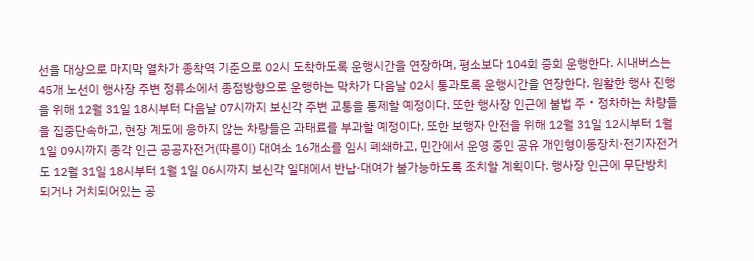선을 대상으로 마지막 열차가 종착역 기준으로 02시 도착하도록 운행시간을 연장하며, 평소보다 104회 증회 운행한다. 시내버스는 45개 노선이 행사장 주변 정류소에서 종점방향으로 운행하는 막차가 다음날 02시 통과토록 운행시간을 연장한다. 원활한 행사 진행을 위해 12월 31일 18시부터 다음날 07시까지 보신각 주변 교통을 통제할 예정이다. 또한 행사장 인근에 불법 주‧정차하는 차량들을 집중단속하고, 현장 계도에 응하지 않는 차량들은 과태료를 부과할 예정이다. 또한 보행자 안전을 위해 12월 31일 12시부터 1월 1일 09시까지 종각 인근 공공자전거(따릉이) 대여소 16개소를 임시 폐쇄하고, 민간에서 운영 중인 공유 개인형이동장치·전기자전거도 12월 31일 18시부터 1월 1일 06시까지 보신각 일대에서 반납·대여가 불가능하도록 조치할 계획이다. 행사장 인근에 무단방치 되거나 거치되어있는 공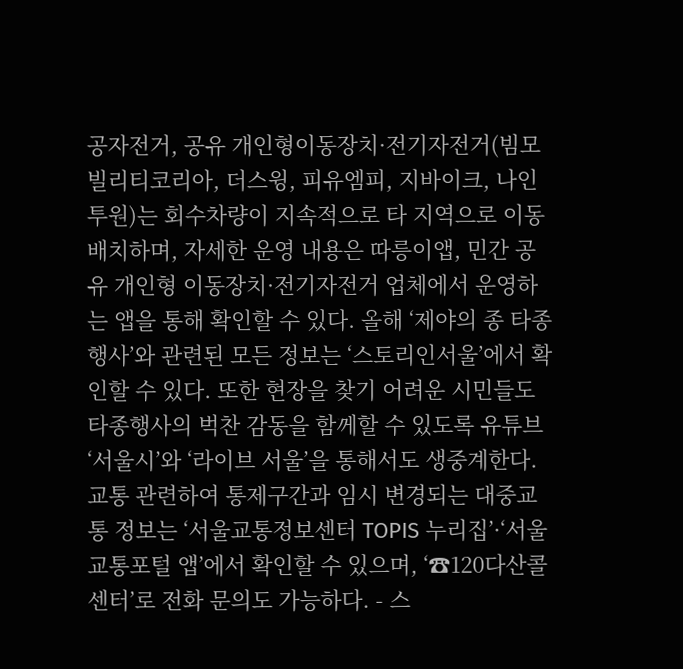공자전거, 공유 개인형이동장치·전기자전거(빔모빌리티코리아, 더스윙, 피유엠피, 지바이크, 나인투원)는 회수차량이 지속적으로 타 지역으로 이동 배치하며, 자세한 운영 내용은 따릉이앱, 민간 공유 개인형 이동장치·전기자전거 업체에서 운영하는 앱을 통해 확인할 수 있다. 올해 ‘제야의 종 타종행사’와 관련된 모든 정보는 ‘스토리인서울’에서 확인할 수 있다. 또한 현장을 찾기 어려운 시민들도 타종행사의 벅찬 감동을 함께할 수 있도록 유튜브 ‘서울시’와 ‘라이브 서울’을 통해서도 생중계한다. 교통 관련하여 통제구간과 임시 변경되는 대중교통 정보는 ‘서울교통정보센터 TOPIS 누리집’·‘서울교통포털 앱’에서 확인할 수 있으며, ‘☎120다산콜센터’로 전화 문의도 가능하다. - 스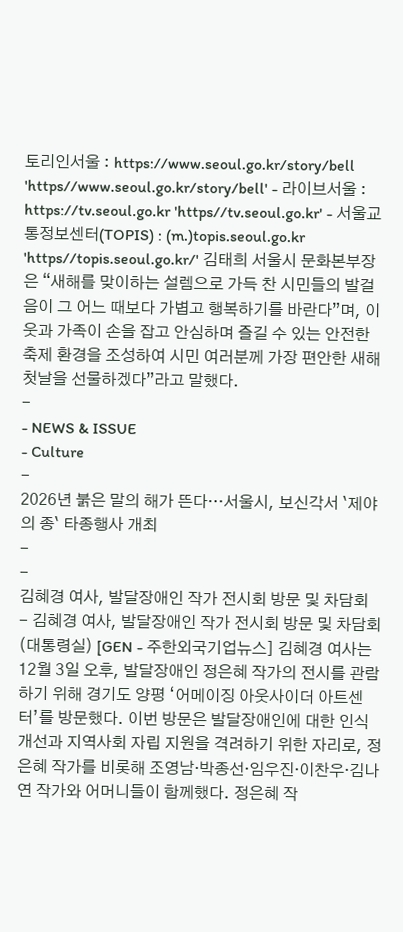토리인서울 : https://www.seoul.go.kr/story/bell 'https//www.seoul.go.kr/story/bell' - 라이브서울 : https://tv.seoul.go.kr 'https//tv.seoul.go.kr' - 서울교통정보센터(TOPIS) : (m.)topis.seoul.go.kr 'https//topis.seoul.go.kr/' 김태희 서울시 문화본부장은 “새해를 맞이하는 설렘으로 가득 찬 시민들의 발걸음이 그 어느 때보다 가볍고 행복하기를 바란다”며, 이웃과 가족이 손을 잡고 안심하며 즐길 수 있는 안전한 축제 환경을 조성하여 시민 여러분께 가장 편안한 새해 첫날을 선물하겠다”라고 말했다.
-
- NEWS & ISSUE
- Culture
-
2026년 붉은 말의 해가 뜬다…서울시, 보신각서 `제야의 종` 타종행사 개최
-
-
김혜경 여사, 발달장애인 작가 전시회 방문 및 차담회
- 김혜경 여사, 발달장애인 작가 전시회 방문 및 차담회(대통령실) [GEN - 주한외국기업뉴스] 김혜경 여사는 12월 3일 오후, 발달장애인 정은혜 작가의 전시를 관람하기 위해 경기도 양평 ‘어메이징 아웃사이더 아트센터’를 방문했다. 이번 방문은 발달장애인에 대한 인식 개선과 지역사회 자립 지원을 격려하기 위한 자리로, 정은혜 작가를 비롯해 조영남·박종선·임우진·이찬우·김나연 작가와 어머니들이 함께했다. 정은혜 작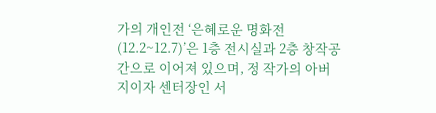가의 개인전 ‘은혜로운 명화전(12.2~12.7)’은 1층 전시실과 2층 창작공간으로 이어져 있으며, 정 작가의 아버지이자 센터장인 서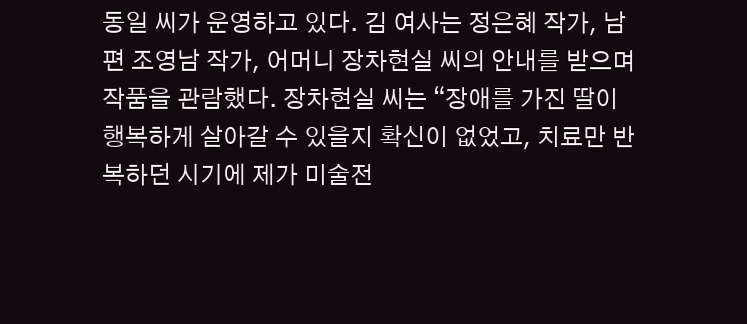동일 씨가 운영하고 있다. 김 여사는 정은혜 작가, 남편 조영남 작가, 어머니 장차현실 씨의 안내를 받으며 작품을 관람했다. 장차현실 씨는 “장애를 가진 딸이 행복하게 살아갈 수 있을지 확신이 없었고, 치료만 반복하던 시기에 제가 미술전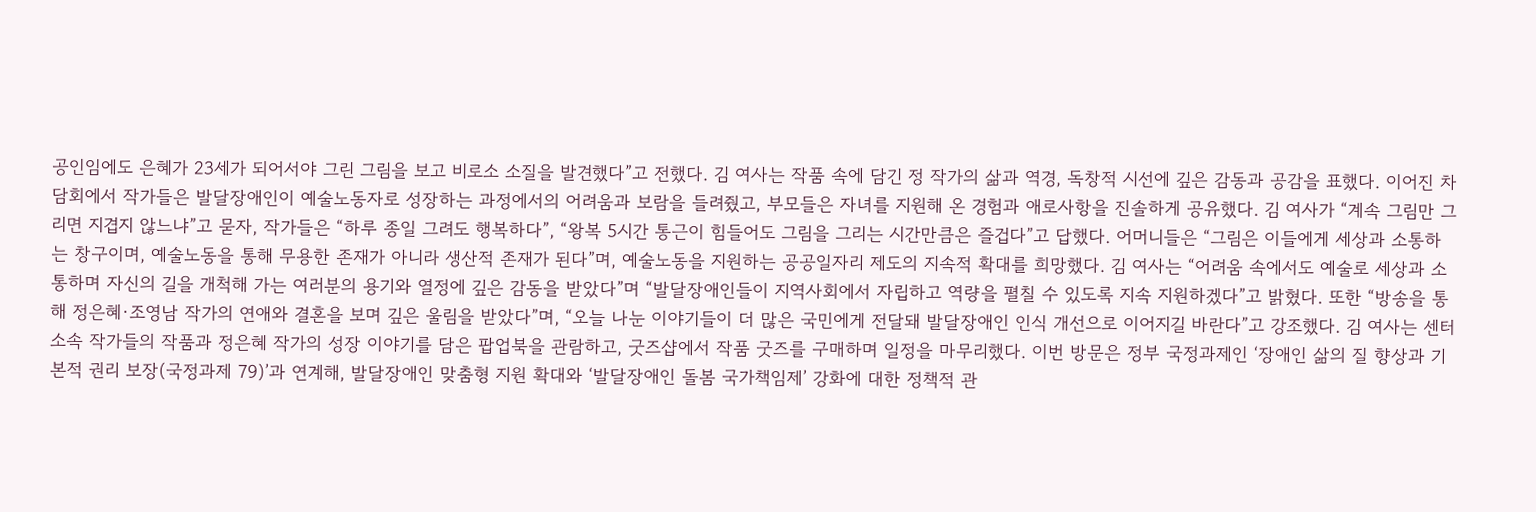공인임에도 은혜가 23세가 되어서야 그린 그림을 보고 비로소 소질을 발견했다”고 전했다. 김 여사는 작품 속에 담긴 정 작가의 삶과 역경, 독창적 시선에 깊은 감동과 공감을 표했다. 이어진 차담회에서 작가들은 발달장애인이 예술노동자로 성장하는 과정에서의 어려움과 보람을 들려줬고, 부모들은 자녀를 지원해 온 경험과 애로사항을 진솔하게 공유했다. 김 여사가 “계속 그림만 그리면 지겹지 않느냐”고 묻자, 작가들은 “하루 종일 그려도 행복하다”, “왕복 5시간 통근이 힘들어도 그림을 그리는 시간만큼은 즐겁다”고 답했다. 어머니들은 “그림은 이들에게 세상과 소통하는 창구이며, 예술노동을 통해 무용한 존재가 아니라 생산적 존재가 된다”며, 예술노동을 지원하는 공공일자리 제도의 지속적 확대를 희망했다. 김 여사는 “어려움 속에서도 예술로 세상과 소통하며 자신의 길을 개척해 가는 여러분의 용기와 열정에 깊은 감동을 받았다”며 “발달장애인들이 지역사회에서 자립하고 역량을 펼칠 수 있도록 지속 지원하겠다”고 밝혔다. 또한 “방송을 통해 정은혜·조영남 작가의 연애와 결혼을 보며 깊은 울림을 받았다”며, “오늘 나눈 이야기들이 더 많은 국민에게 전달돼 발달장애인 인식 개선으로 이어지길 바란다”고 강조했다. 김 여사는 센터 소속 작가들의 작품과 정은혜 작가의 성장 이야기를 담은 팝업북을 관람하고, 굿즈샵에서 작품 굿즈를 구매하며 일정을 마무리했다. 이번 방문은 정부 국정과제인 ‘장애인 삶의 질 향상과 기본적 권리 보장(국정과제 79)’과 연계해, 발달장애인 맞춤형 지원 확대와 ‘발달장애인 돌봄 국가책임제’ 강화에 대한 정책적 관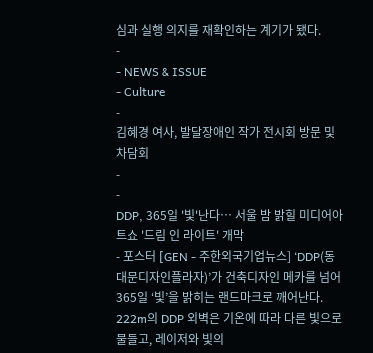심과 실행 의지를 재확인하는 계기가 됐다.
-
- NEWS & ISSUE
- Culture
-
김혜경 여사, 발달장애인 작가 전시회 방문 및 차담회
-
-
DDP, 365일 '빛'난다… 서울 밤 밝힐 미디어아트쇼 '드림 인 라이트' 개막
- 포스터 [GEN - 주한외국기업뉴스] ‘DDP(동대문디자인플라자)’가 건축디자인 메카를 넘어 365일 ‘빛’을 밝히는 랜드마크로 깨어난다. 222m의 DDP 외벽은 기온에 따라 다른 빛으로 물들고, 레이저와 빛의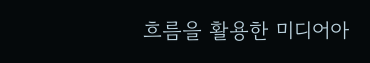흐름을 활용한 미디어아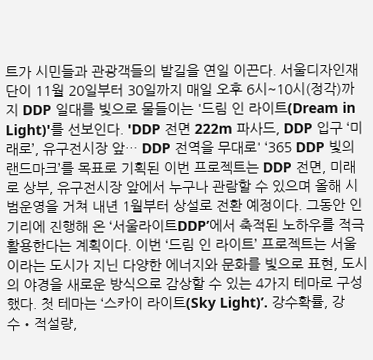트가 시민들과 관광객들의 발길을 연일 이끈다. 서울디자인재단이 11월 20일부터 30일까지 매일 오후 6시~10시(정각)까지 DDP 일대를 빛으로 물들이는 '드림 인 라이트(Dream in Light)'를 선보인다. 'DDP 전면 222m 파사드, DDP 입구 ‘미래로’, 유구전시장 앞… DDP 전역을 무대로' ‘365 DDP 빛의 랜드마크’를 목표로 기획된 이번 프로젝트는 DDP 전면, 미래로 상부, 유구전시장 앞에서 누구나 관람할 수 있으며 올해 시범운영을 거쳐 내년 1월부터 상설로 전환 예정이다. 그동안 인기리에 진행해 온 ‘서울라이트DDP’에서 축적된 노하우를 적극 활용한다는 계획이다. 이번 ‘드림 인 라이트’ 프로젝트는 서울이라는 도시가 지닌 다양한 에너지와 문화를 빛으로 표현, 도시의 야경을 새로운 방식으로 감상할 수 있는 4가지 테마로 구성했다. 첫 테마는 ‘스카이 라이트(Sky Light)’. 강수확률, 강수‧적설량,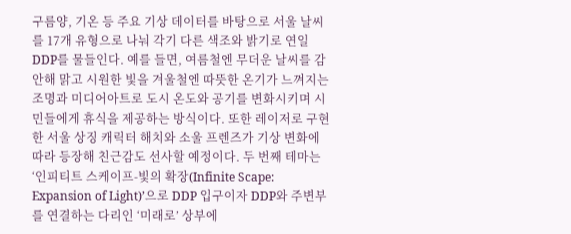구름양, 기온 등 주요 기상 데이터를 바탕으로 서울 날씨를 17개 유형으로 나눠 각기 다른 색조와 밝기로 연일 DDP를 물들인다. 예를 들면, 여름철엔 무더운 날씨를 감안해 맑고 시원한 빛을 겨울철엔 따뜻한 온기가 느껴지는 조명과 미디어아트로 도시 온도와 공기를 변화시키며 시민들에게 휴식을 제공하는 방식이다. 또한 레이저로 구현한 서울 상징 캐릭터 해치와 소울 프렌즈가 기상 변화에 따라 등장해 친근감도 선사할 예정이다. 두 번째 테마는 ‘인피티트 스케이프-빛의 확장(Infinite Scape: Expansion of Light)’으로 DDP 입구이자 DDP와 주변부를 연결하는 다리인 ‘미래로’ 상부에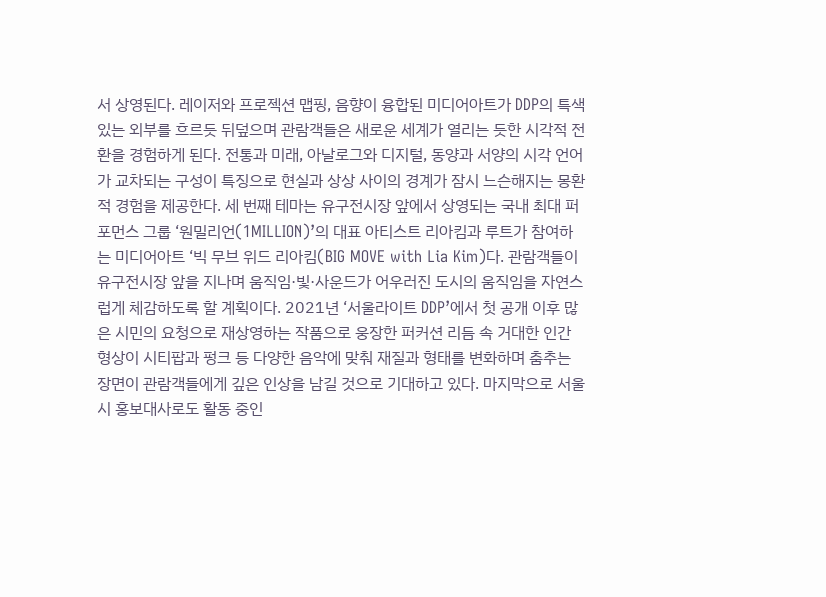서 상영된다. 레이저와 프로젝션 맵핑, 음향이 융합된 미디어아트가 DDP의 특색있는 외부를 흐르듯 뒤덮으며 관람객들은 새로운 세계가 열리는 듯한 시각적 전환을 경험하게 된다. 전통과 미래, 아날로그와 디지털, 동양과 서양의 시각 언어가 교차되는 구성이 특징으로 현실과 상상 사이의 경계가 잠시 느슨해지는 몽환적 경험을 제공한다. 세 번째 테마는 유구전시장 앞에서 상영되는 국내 최대 퍼포먼스 그룹 ‘원밀리언(1MILLION)’의 대표 아티스트 리아킴과 루트가 참여하는 미디어아트 ‘빅 무브 위드 리아킴(BIG MOVE with Lia Kim)다. 관람객들이 유구전시장 앞을 지나며 움직임·빛·사운드가 어우러진 도시의 움직임을 자연스럽게 체감하도록 할 계획이다. 2021년 ‘서울라이트 DDP’에서 첫 공개 이후 많은 시민의 요청으로 재상영하는 작품으로 웅장한 퍼커션 리듬 속 거대한 인간 형상이 시티팝과 펑크 등 다양한 음악에 맞춰 재질과 형태를 변화하며 춤추는 장면이 관람객들에게 깊은 인상을 남길 것으로 기대하고 있다. 마지막으로 서울시 홍보대사로도 활동 중인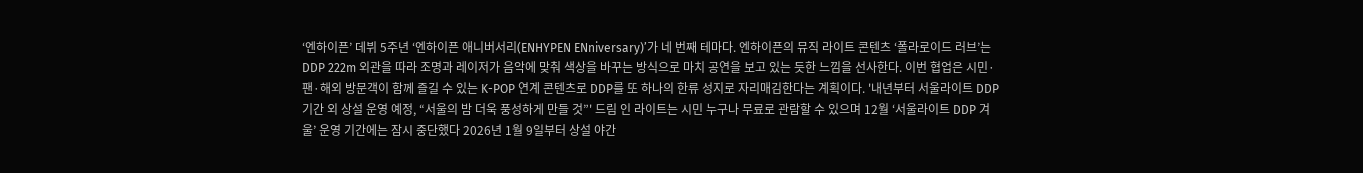‘엔하이픈’ 데뷔 5주년 ‘엔하이픈 애니버서리(ENHYPEN ENniversary)’가 네 번째 테마다. 엔하이픈의 뮤직 라이트 콘텐츠 ‘폴라로이드 러브’는 DDP 222m 외관을 따라 조명과 레이저가 음악에 맞춰 색상을 바꾸는 방식으로 마치 공연을 보고 있는 듯한 느낌을 선사한다. 이번 협업은 시민·팬·해외 방문객이 함께 즐길 수 있는 K-POP 연계 콘텐츠로 DDP를 또 하나의 한류 성지로 자리매김한다는 계획이다. '내년부터 서울라이트 DDP 기간 외 상설 운영 예정, “서울의 밤 더욱 풍성하게 만들 것”' 드림 인 라이트는 시민 누구나 무료로 관람할 수 있으며 12월 ‘서울라이트 DDP 겨울’ 운영 기간에는 잠시 중단했다 2026년 1월 9일부터 상설 야간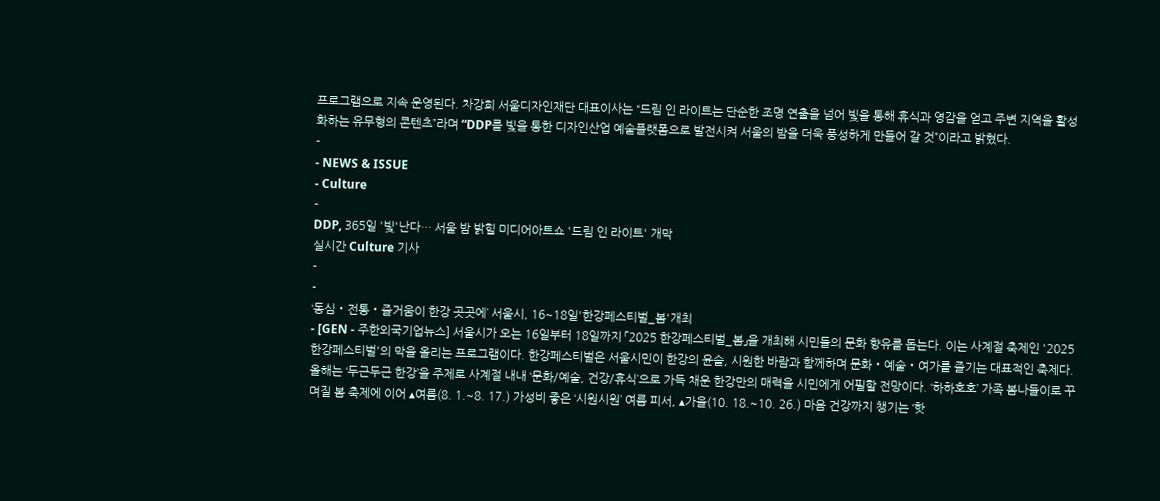프로그램으로 지속 운영된다. 차강희 서울디자인재단 대표이사는 “드림 인 라이트는 단순한 조명 연출을 넘어 빛을 통해 휴식과 영감을 얻고 주변 지역을 활성화하는 유무형의 콘텐츠”라며 “DDP를 빛을 통한 디자인산업 예술플랫폼으로 발전시켜 서울의 밤을 더욱 풍성하게 만들어 갈 것”이라고 밝혔다.
-
- NEWS & ISSUE
- Culture
-
DDP, 365일 '빛'난다… 서울 밤 밝힐 미디어아트쇼 '드림 인 라이트' 개막
실시간 Culture 기사
-
-
‘동심‧전통‧즐거움이 한강 곳곳에’ 서울시, 16~18일'한강페스티벌_봄'개최
- [GEN - 주한외국기업뉴스] 서울시가 오는 16일부터 18일까지 「2025 한강페스티벌_봄」을 개최해 시민들의 문화 향유를 돕는다. 이는 사계절 축제인 '2025 한강페스티벌'의 막을 올리는 프로그램이다. 한강페스티벌은 서울시민이 한강의 윤슬, 시원한 바람과 함께하며 문화‧예술‧여가를 즐기는 대표적인 축제다. 올해는 ‘두근두근 한강’을 주제로 사계절 내내 ‘문화/예술, 건강/휴식’으로 가득 채운 한강만의 매력을 시민에게 어필할 전망이다. ‘하하호호’ 가족 봄나들이로 꾸며질 봄 축제에 이어 ▴여름(8. 1.~8. 17.) 가성비 좋은 ‘시원시원’ 여름 피서, ▴가을(10. 18.~10. 26.) 마음 건강까지 챙기는 ‘핫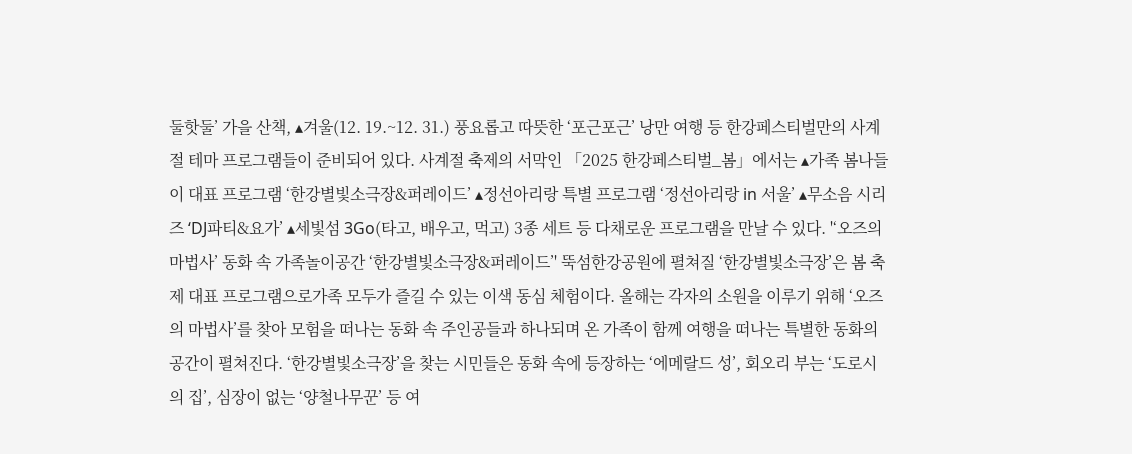둘핫둘’ 가을 산책, ▴겨울(12. 19.~12. 31.) 풍요롭고 따뜻한 ‘포근포근’ 낭만 여행 등 한강페스티벌만의 사계절 테마 프로그램들이 준비되어 있다. 사계절 축제의 서막인 「2025 한강페스티벌_봄」에서는 ▴가족 봄나들이 대표 프로그램 ‘한강별빛소극장&퍼레이드’ ▴정선아리랑 특별 프로그램 ‘정선아리랑 in 서울’ ▴무소음 시리즈 ‘DJ파티&요가’ ▴세빛섬 3Go(타고, 배우고, 먹고) 3종 세트 등 다채로운 프로그램을 만날 수 있다. '‘오즈의 마법사’ 동화 속 가족놀이공간 ‘한강별빛소극장&퍼레이드’' 뚝섬한강공원에 펼쳐질 ‘한강별빛소극장’은 봄 축제 대표 프로그램으로가족 모두가 즐길 수 있는 이색 동심 체험이다. 올해는 각자의 소원을 이루기 위해 ‘오즈의 마법사’를 찾아 모험을 떠나는 동화 속 주인공들과 하나되며 온 가족이 함께 여행을 떠나는 특별한 동화의 공간이 펼쳐진다. ‘한강별빛소극장’을 찾는 시민들은 동화 속에 등장하는 ‘에메랄드 성’, 회오리 부는 ‘도로시의 집’, 심장이 없는 ‘양철나무꾼’ 등 여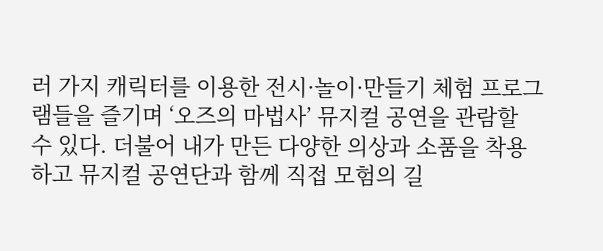러 가지 캐릭터를 이용한 전시·놀이·만들기 체험 프로그램들을 즐기며 ‘오즈의 마법사’ 뮤지컬 공연을 관람할 수 있다. 더불어 내가 만든 다양한 의상과 소품을 착용하고 뮤지컬 공연단과 함께 직접 모험의 길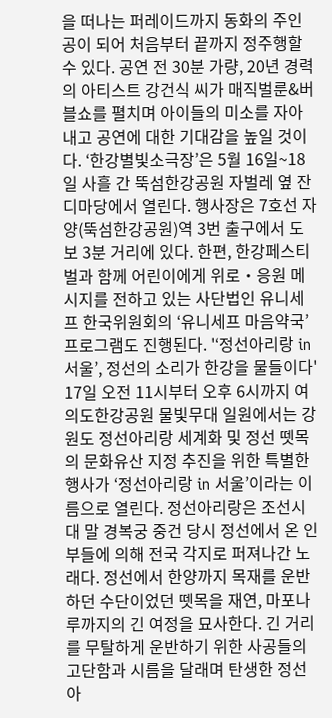을 떠나는 퍼레이드까지 동화의 주인공이 되어 처음부터 끝까지 정주행할 수 있다. 공연 전 30분 가량, 20년 경력의 아티스트 강건식 씨가 매직벌룬&버블쇼를 펼치며 아이들의 미소를 자아내고 공연에 대한 기대감을 높일 것이다. ‘한강별빛소극장’은 5월 16일~18일 사흘 간 뚝섬한강공원 자벌레 옆 잔디마당에서 열린다. 행사장은 7호선 자양(뚝섬한강공원)역 3번 출구에서 도보 3분 거리에 있다. 한편, 한강페스티벌과 함께 어린이에게 위로‧응원 메시지를 전하고 있는 사단법인 유니세프 한국위원회의 ‘유니세프 마음약국’ 프로그램도 진행된다. '‘정선아리랑 in 서울’, 정선의 소리가 한강을 물들이다' 17일 오전 11시부터 오후 6시까지 여의도한강공원 물빛무대 일원에서는 강원도 정선아리랑 세계화 및 정선 뗏목의 문화유산 지정 추진을 위한 특별한 행사가 ‘정선아리랑 in 서울’이라는 이름으로 열린다. 정선아리랑은 조선시대 말 경복궁 중건 당시 정선에서 온 인부들에 의해 전국 각지로 퍼져나간 노래다. 정선에서 한양까지 목재를 운반하던 수단이었던 뗏목을 재연, 마포나루까지의 긴 여정을 묘사한다. 긴 거리를 무탈하게 운반하기 위한 사공들의 고단함과 시름을 달래며 탄생한 정선아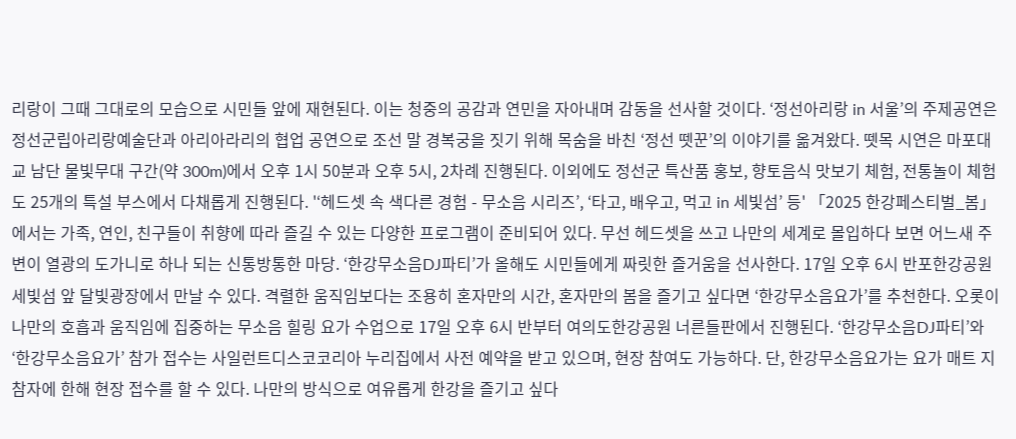리랑이 그때 그대로의 모습으로 시민들 앞에 재현된다. 이는 청중의 공감과 연민을 자아내며 감동을 선사할 것이다. ‘정선아리랑 in 서울’의 주제공연은 정선군립아리랑예술단과 아리아라리의 협업 공연으로 조선 말 경복궁을 짓기 위해 목숨을 바친 ‘정선 뗏꾼’의 이야기를 옮겨왔다. 뗏목 시연은 마포대교 남단 물빛무대 구간(약 300m)에서 오후 1시 50분과 오후 5시, 2차례 진행된다. 이외에도 정선군 특산품 홍보, 향토음식 맛보기 체험, 전통놀이 체험도 25개의 특설 부스에서 다채롭게 진행된다. '‘헤드셋 속 색다른 경험 - 무소음 시리즈’, ‘타고, 배우고, 먹고 in 세빛섬’ 등' 「2025 한강페스티벌_봄」에서는 가족, 연인, 친구들이 취향에 따라 즐길 수 있는 다양한 프로그램이 준비되어 있다. 무선 헤드셋을 쓰고 나만의 세계로 몰입하다 보면 어느새 주변이 열광의 도가니로 하나 되는 신통방통한 마당. ‘한강무소음DJ파티’가 올해도 시민들에게 짜릿한 즐거움을 선사한다. 17일 오후 6시 반포한강공원 세빛섬 앞 달빛광장에서 만날 수 있다. 격렬한 움직임보다는 조용히 혼자만의 시간, 혼자만의 봄을 즐기고 싶다면 ‘한강무소음요가’를 추천한다. 오롯이 나만의 호흡과 움직임에 집중하는 무소음 힐링 요가 수업으로 17일 오후 6시 반부터 여의도한강공원 너른들판에서 진행된다. ‘한강무소음DJ파티’와 ‘한강무소음요가’ 참가 접수는 사일런트디스코코리아 누리집에서 사전 예약을 받고 있으며, 현장 참여도 가능하다. 단, 한강무소음요가는 요가 매트 지참자에 한해 현장 접수를 할 수 있다. 나만의 방식으로 여유롭게 한강을 즐기고 싶다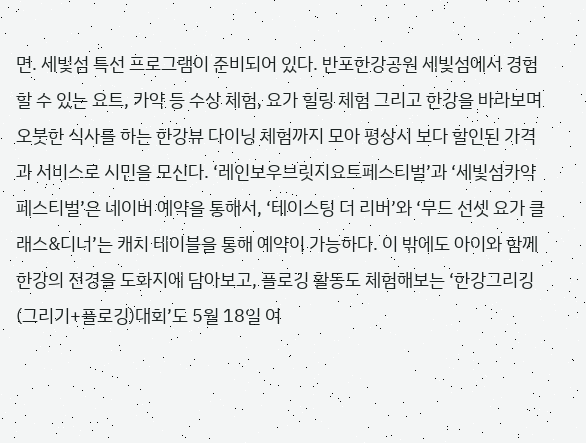면. 세빛섬 특선 프로그램이 준비되어 있다. 반포한강공원 세빛섬에서 경험할 수 있는 요트, 카약 등 수상 체험, 요가 힐링 체험 그리고 한강을 바라보며 오붓한 식사를 하는 한강뷰 다이닝 체험까지 모아 평상시 보다 할인된 가격과 서비스로 시민을 모신다. ‘레인보우브릿지요트페스티벌’과 ‘세빛섬카약페스티벌’은 네이버 예약을 통해서, ‘테이스팅 더 리버’와 ‘무드 선셋 요가 클래스&디너’는 캐치 테이블을 통해 예약이 가능하다. 이 밖에도 아이와 함께 한강의 전경을 도화지에 담아보고, 플로깅 활동도 체험해보는 ‘한강그리깅(그리기+플로깅)대회’도 5월 18일 여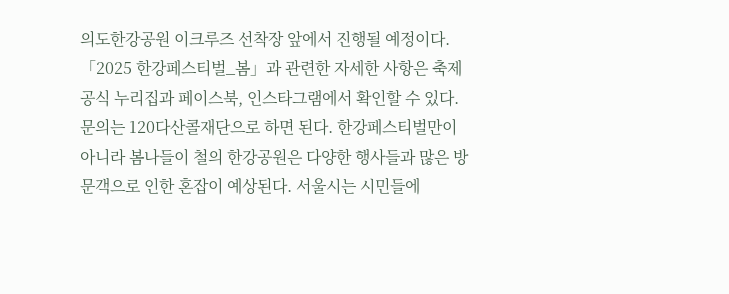의도한강공원 이크루즈 선착장 앞에서 진행될 예정이다. 「2025 한강페스티벌_봄」과 관련한 자세한 사항은 축제 공식 누리집과 페이스북, 인스타그램에서 확인할 수 있다. 문의는 120다산콜재단으로 하면 된다. 한강페스티벌만이 아니라 봄나들이 철의 한강공원은 다양한 행사들과 많은 방문객으로 인한 혼잡이 예상된다. 서울시는 시민들에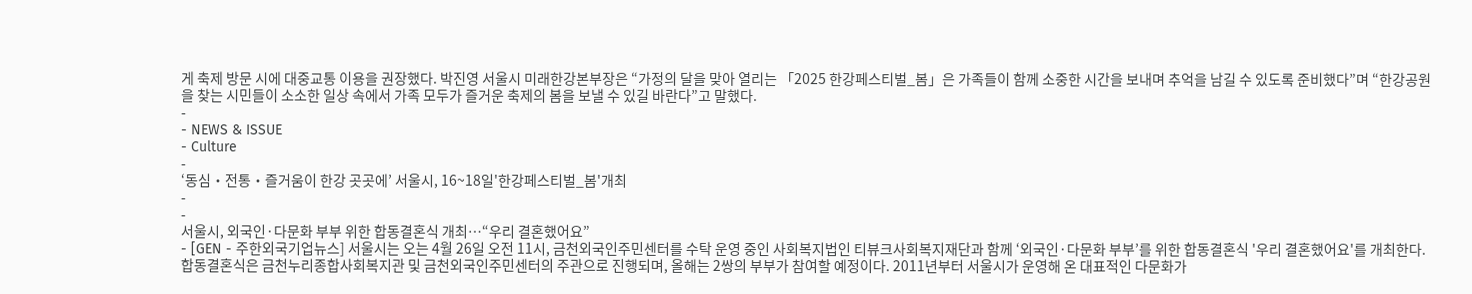게 축제 방문 시에 대중교통 이용을 권장했다. 박진영 서울시 미래한강본부장은 “가정의 달을 맞아 열리는 「2025 한강페스티벌_봄」은 가족들이 함께 소중한 시간을 보내며 추억을 남길 수 있도록 준비했다”며 “한강공원을 찾는 시민들이 소소한 일상 속에서 가족 모두가 즐거운 축제의 봄을 보낼 수 있길 바란다”고 말했다.
-
- NEWS & ISSUE
- Culture
-
‘동심‧전통‧즐거움이 한강 곳곳에’ 서울시, 16~18일'한강페스티벌_봄'개최
-
-
서울시, 외국인·다문화 부부 위한 합동결혼식 개최…“우리 결혼했어요”
- [GEN - 주한외국기업뉴스] 서울시는 오는 4월 26일 오전 11시, 금천외국인주민센터를 수탁 운영 중인 사회복지법인 티뷰크사회복지재단과 함께 ‘외국인·다문화 부부’를 위한 합동결혼식 '우리 결혼했어요'를 개최한다. 합동결혼식은 금천누리종합사회복지관 및 금천외국인주민센터의 주관으로 진행되며, 올해는 2쌍의 부부가 참여할 예정이다. 2011년부터 서울시가 운영해 온 대표적인 다문화가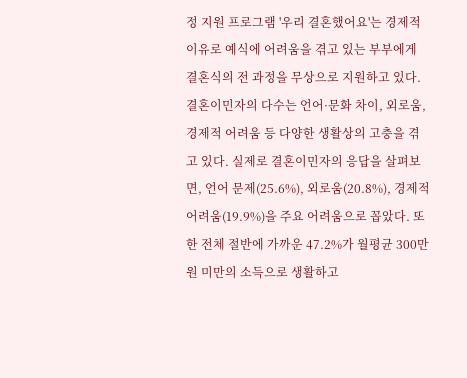정 지원 프로그램 '우리 결혼했어요'는 경제적 이유로 예식에 어려움을 겪고 있는 부부에게 결혼식의 전 과정을 무상으로 지원하고 있다. 결혼이민자의 다수는 언어·문화 차이, 외로움, 경제적 어려움 등 다양한 생활상의 고충을 겪고 있다. 실제로 결혼이민자의 응답을 살펴보면, 언어 문제(25.6%), 외로움(20.8%), 경제적 어려움(19.9%)을 주요 어려움으로 꼽았다. 또한 전체 절반에 가까운 47.2%가 월평균 300만 원 미만의 소득으로 생활하고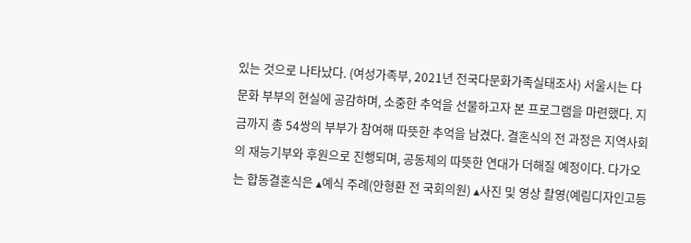있는 것으로 나타났다. (여성가족부, 2021년 전국다문화가족실태조사) 서울시는 다문화 부부의 현실에 공감하며, 소중한 추억을 선물하고자 본 프로그램을 마련했다. 지금까지 총 54쌍의 부부가 참여해 따뜻한 추억을 남겼다. 결혼식의 전 과정은 지역사회의 재능기부와 후원으로 진행되며, 공동체의 따뜻한 연대가 더해질 예정이다. 다가오는 합동결혼식은 ▴예식 주례(안형환 전 국회의원) ▴사진 및 영상 촬영(예림디자인고등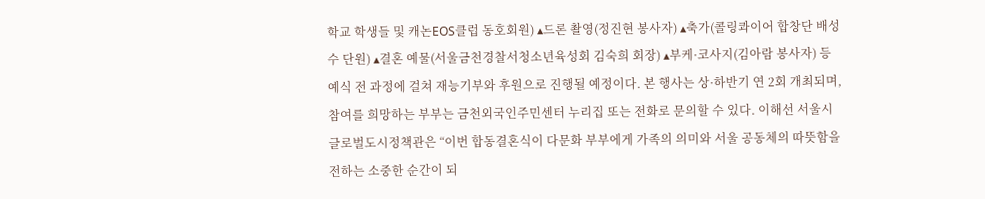학교 학생들 및 캐논EOS클럽 동호회원) ▴드론 촬영(정진현 봉사자) ▴축가(콜링콰이어 합창단 배성수 단원) ▴결혼 예물(서울금천경찰서청소년육성회 김숙희 회장) ▴부케·코사지(김아람 봉사자) 등 예식 전 과정에 걸쳐 재능기부와 후원으로 진행될 예정이다. 본 행사는 상·하반기 연 2회 개최되며, 참여를 희망하는 부부는 금천외국인주민센터 누리집 또는 전화로 문의할 수 있다. 이해선 서울시 글로벌도시정책관은 “이번 합동결혼식이 다문화 부부에게 가족의 의미와 서울 공동체의 따뜻함을 전하는 소중한 순간이 되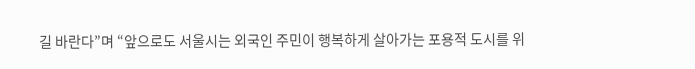길 바란다”며 “앞으로도 서울시는 외국인 주민이 행복하게 살아가는 포용적 도시를 위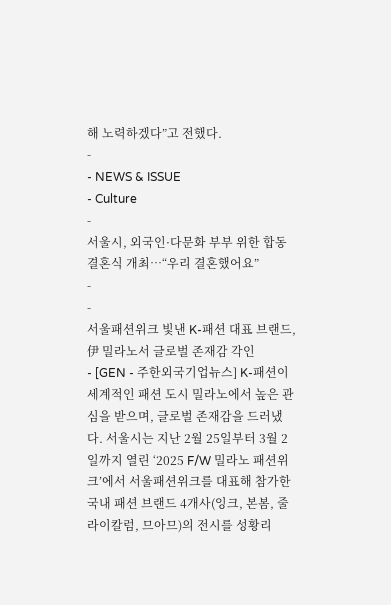해 노력하겠다”고 전했다.
-
- NEWS & ISSUE
- Culture
-
서울시, 외국인·다문화 부부 위한 합동결혼식 개최…“우리 결혼했어요”
-
-
서울패션위크 빛낸 K-패션 대표 브랜드, 伊 밀라노서 글로벌 존재감 각인
- [GEN - 주한외국기업뉴스] K-패션이 세계적인 패션 도시 밀라노에서 높은 관심을 받으며, 글로벌 존재감을 드러냈다. 서울시는 지난 2월 25일부터 3월 2일까지 열린 ‘2025 F/W 밀라노 패션위크’에서 서울패션위크를 대표해 참가한 국내 패션 브랜드 4개사(잉크, 본봄, 줄라이칼럼, 므아므)의 전시를 성황리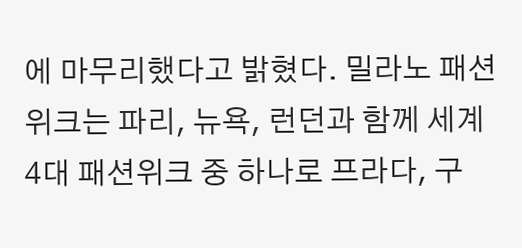에 마무리했다고 밝혔다. 밀라노 패션위크는 파리, 뉴욕, 런던과 함께 세계 4대 패션위크 중 하나로 프라다, 구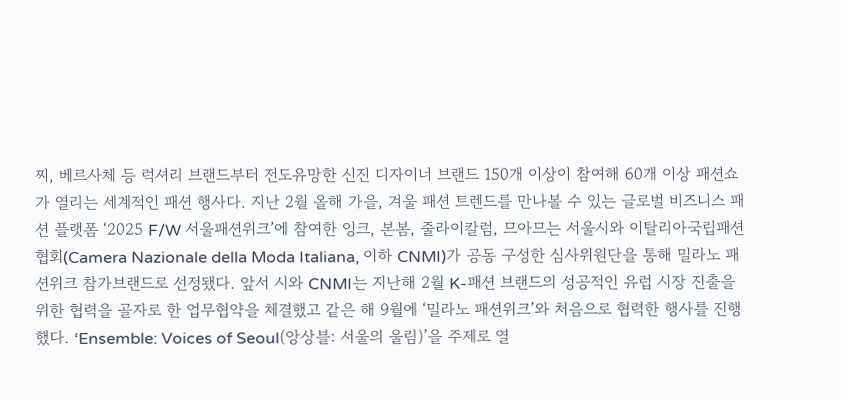찌, 베르사체 등 럭셔리 브랜드부터 전도유망한 신진 디자이너 브랜드 150개 이상이 참여해 60개 이상 패션쇼가 열리는 세계적인 패션 행사다. 지난 2월 올해 가을, 겨울 패션 트렌드를 만나볼 수 있는 글로벌 비즈니스 패션 플랫폼 ‘2025 F/W 서울패션위크’에 참여한 잉크, 본봄, 줄라이칼럼, 므아므는 서울시와 이탈리아국립패션협회(Camera Nazionale della Moda Italiana, 이하 CNMI)가 공동 구성한 심사위원단을 통해 밀라노 패션위크 참가브랜드로 선정됐다. 앞서 시와 CNMI는 지난해 2월 K-패션 브랜드의 성공적인 유럽 시장 진출을 위한 협력을 골자로 한 업무협약을 체결했고 같은 해 9월에 ‘밀라노 패션위크’와 처음으로 협력한 행사를 진행했다. ‘Ensemble: Voices of Seoul(앙상블: 서울의 울림)’을 주제로 열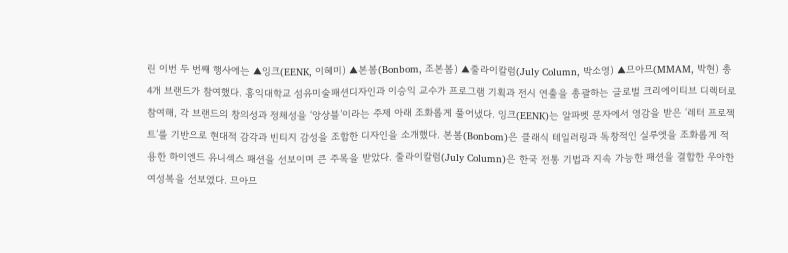린 이번 두 번째 행사에는 ▲잉크(EENK, 이혜미) ▲본봄(Bonbom, 조본봄) ▲줄라이칼럼(July Column, 박소영) ▲므아므(MMAM, 박현) 총 4개 브랜드가 참여했다. 홍익대학교 섬유미술패션디자인과 이승익 교수가 프로그램 기획과 전시 연출을 총괄하는 글로벌 크리에이티브 디렉터로 참여해, 각 브랜드의 창의성과 정체성을 ‘앙상블’이라는 주제 아래 조화롭게 풀어냈다. 잉크(EENK)는 알파벳 문자에서 영감을 받은 ‘레터 프로젝트’를 기반으로 현대적 감각과 빈티지 감성을 조합한 디자인을 소개했다. 본봄(Bonbom)은 클래식 테일러링과 독창적인 실루엣을 조화롭게 적용한 하이엔드 유니섹스 패션을 선보이며 큰 주목을 받았다. 줄라이칼럼(July Column)은 한국 전통 기법과 지속 가능한 패션을 결합한 우아한 여성복을 선보였다. 므아므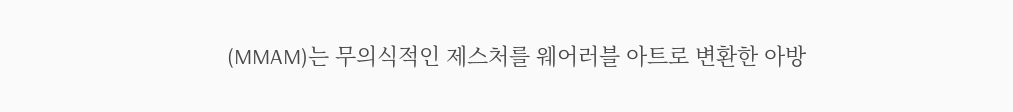(MMAM)는 무의식적인 제스처를 웨어러블 아트로 변환한 아방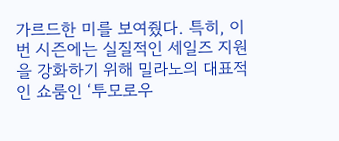가르드한 미를 보여줬다. 특히, 이번 시즌에는 실질적인 세일즈 지원을 강화하기 위해 밀라노의 대표적인 쇼룸인 ‘투모로우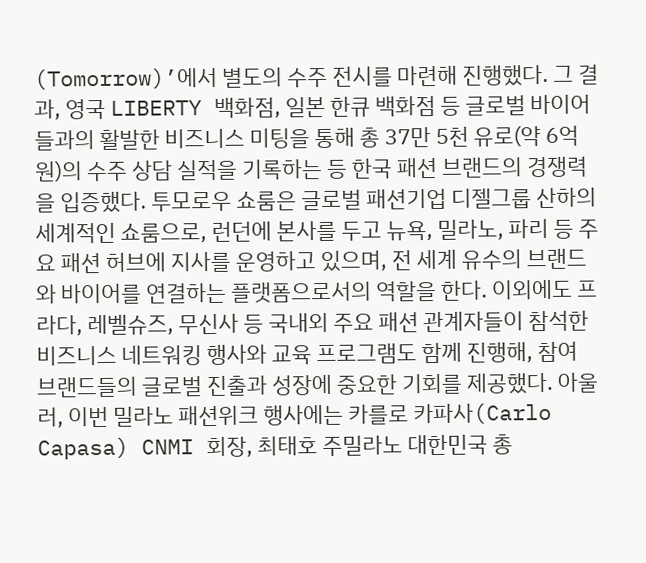(Tomorrow)’에서 별도의 수주 전시를 마련해 진행했다. 그 결과, 영국 LIBERTY 백화점, 일본 한큐 백화점 등 글로벌 바이어들과의 활발한 비즈니스 미팅을 통해 총 37만 5천 유로(약 6억 원)의 수주 상담 실적을 기록하는 등 한국 패션 브랜드의 경쟁력을 입증했다. 투모로우 쇼룸은 글로벌 패션기업 디젤그룹 산하의 세계적인 쇼룸으로, 런던에 본사를 두고 뉴욕, 밀라노, 파리 등 주요 패션 허브에 지사를 운영하고 있으며, 전 세계 유수의 브랜드와 바이어를 연결하는 플랫폼으로서의 역할을 한다. 이외에도 프라다, 레벨슈즈, 무신사 등 국내외 주요 패션 관계자들이 참석한 비즈니스 네트워킹 행사와 교육 프로그램도 함께 진행해, 참여 브랜드들의 글로벌 진출과 성장에 중요한 기회를 제공했다. 아울러, 이번 밀라노 패션위크 행사에는 카를로 카파사(Carlo Capasa) CNMI 회장, 최태호 주밀라노 대한민국 총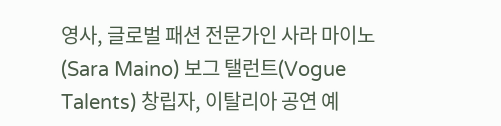영사, 글로벌 패션 전문가인 사라 마이노(Sara Maino) 보그 탤런트(Vogue Talents) 창립자, 이탈리아 공연 예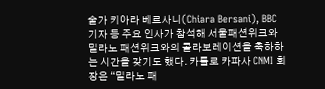술가 키아라 베르사니(Chiara Bersani), BBC 기자 등 주요 인사가 참석해 서울패션위크와 밀라노 패션위크와의 콜라보레이션을 축하하는 시간을 갖기도 했다. 카를로 카파사 CNMI 회장은 “밀라노 패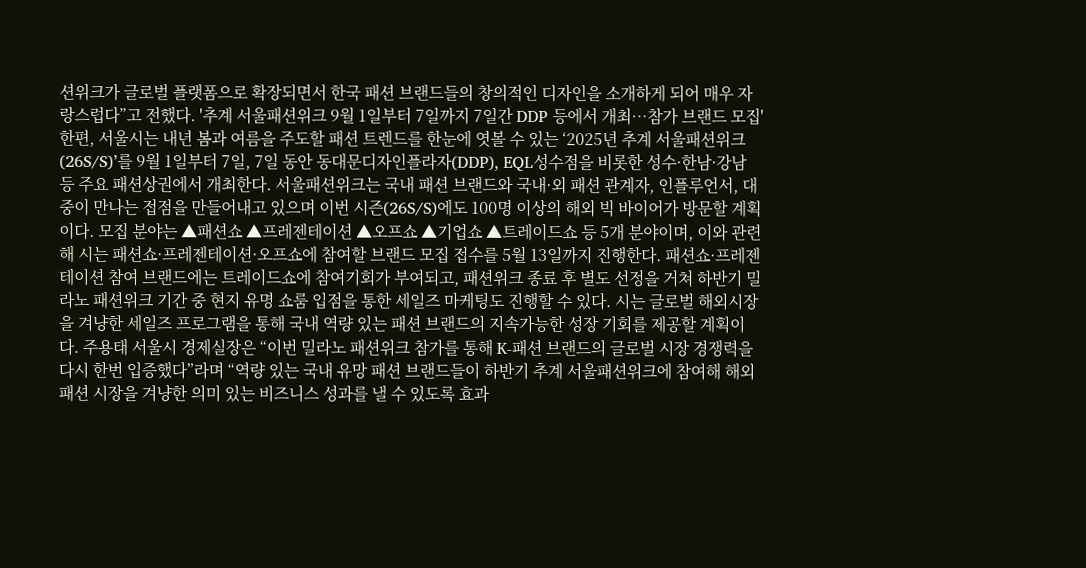션위크가 글로벌 플랫폼으로 확장되면서 한국 패션 브랜드들의 창의적인 디자인을 소개하게 되어 매우 자랑스럽다”고 전했다. '추계 서울패션위크 9월 1일부터 7일까지 7일간 DDP 등에서 개최…참가 브랜드 모집' 한편, 서울시는 내년 봄과 여름을 주도할 패션 트렌드를 한눈에 엿볼 수 있는 ‘2025년 추계 서울패션위크(26S/S)’를 9월 1일부터 7일, 7일 동안 동대문디자인플라자(DDP), EQL성수점을 비롯한 성수·한남·강남 등 주요 패션상권에서 개최한다. 서울패션위크는 국내 패션 브랜드와 국내·외 패션 관계자, 인플루언서, 대중이 만나는 접점을 만들어내고 있으며 이번 시즌(26S/S)에도 100명 이상의 해외 빅 바이어가 방문할 계획이다. 모집 분야는 ▲패션쇼 ▲프레젠테이션 ▲오프쇼 ▲기업쇼 ▲트레이드쇼 등 5개 분야이며, 이와 관련해 시는 패션쇼·프레젠테이션·오프쇼에 참여할 브랜드 모집 접수를 5월 13일까지 진행한다. 패션쇼·프레젠테이션 참여 브랜드에는 트레이드쇼에 참여기회가 부여되고, 패션위크 종료 후 별도 선정을 거쳐 하반기 밀라노 패션위크 기간 중 현지 유명 쇼룸 입점을 통한 세일즈 마케팅도 진행할 수 있다. 시는 글로벌 해외시장을 겨냥한 세일즈 프로그램을 통해 국내 역량 있는 패션 브랜드의 지속가능한 성장 기회를 제공할 계획이다. 주용태 서울시 경제실장은 “이번 밀라노 패션위크 참가를 통해 K-패션 브랜드의 글로벌 시장 경쟁력을 다시 한번 입증했다”라며 “역량 있는 국내 유망 패션 브랜드들이 하반기 추계 서울패션위크에 참여해 해외 패션 시장을 겨냥한 의미 있는 비즈니스 성과를 낼 수 있도록 효과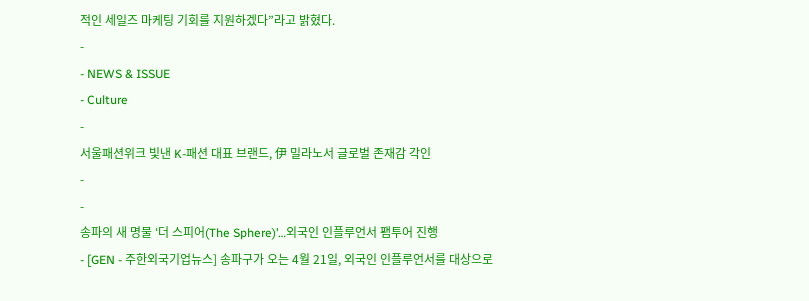적인 세일즈 마케팅 기회를 지원하겠다”라고 밝혔다.
-
- NEWS & ISSUE
- Culture
-
서울패션위크 빛낸 K-패션 대표 브랜드, 伊 밀라노서 글로벌 존재감 각인
-
-
송파의 새 명물 ‘더 스피어(The Sphere)’…외국인 인플루언서 팸투어 진행
- [GEN - 주한외국기업뉴스] 송파구가 오는 4월 21일, 외국인 인플루언서를 대상으로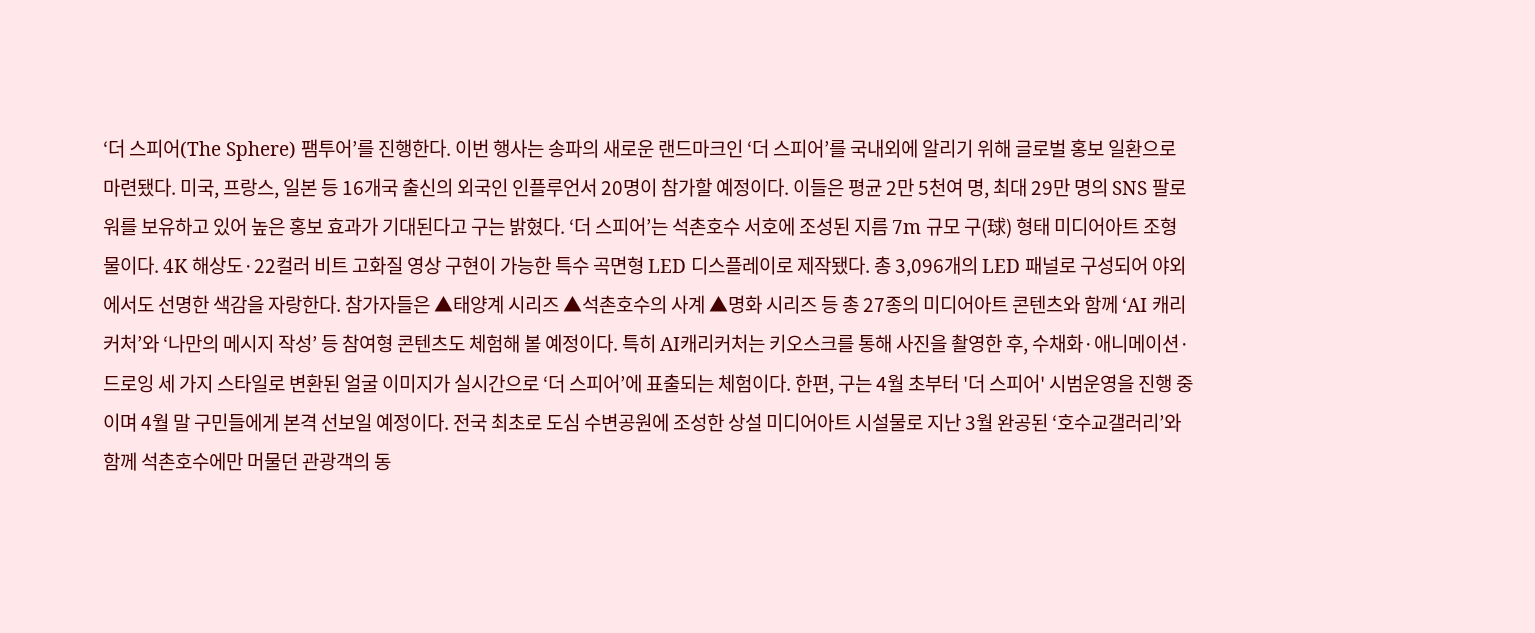‘더 스피어(The Sphere) 팸투어’를 진행한다. 이번 행사는 송파의 새로운 랜드마크인 ‘더 스피어’를 국내외에 알리기 위해 글로벌 홍보 일환으로 마련됐다. 미국, 프랑스, 일본 등 16개국 출신의 외국인 인플루언서 20명이 참가할 예정이다. 이들은 평균 2만 5천여 명, 최대 29만 명의 SNS 팔로워를 보유하고 있어 높은 홍보 효과가 기대된다고 구는 밝혔다. ‘더 스피어’는 석촌호수 서호에 조성된 지름 7m 규모 구(球) 형태 미디어아트 조형물이다. 4K 해상도·22컬러 비트 고화질 영상 구현이 가능한 특수 곡면형 LED 디스플레이로 제작됐다. 총 3,096개의 LED 패널로 구성되어 야외에서도 선명한 색감을 자랑한다. 참가자들은 ▲태양계 시리즈 ▲석촌호수의 사계 ▲명화 시리즈 등 총 27종의 미디어아트 콘텐츠와 함께 ‘AI 캐리커처’와 ‘나만의 메시지 작성’ 등 참여형 콘텐츠도 체험해 볼 예정이다. 특히 AI캐리커처는 키오스크를 통해 사진을 촬영한 후, 수채화·애니메이션·드로잉 세 가지 스타일로 변환된 얼굴 이미지가 실시간으로 ‘더 스피어’에 표출되는 체험이다. 한편, 구는 4월 초부터 '더 스피어' 시범운영을 진행 중이며 4월 말 구민들에게 본격 선보일 예정이다. 전국 최초로 도심 수변공원에 조성한 상설 미디어아트 시설물로 지난 3월 완공된 ‘호수교갤러리’와 함께 석촌호수에만 머물던 관광객의 동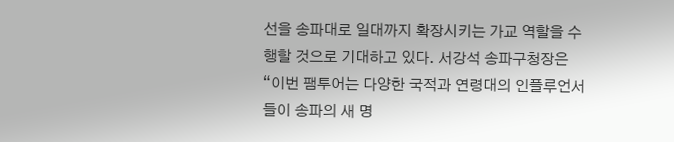선을 송파대로 일대까지 확장시키는 가교 역할을 수행할 것으로 기대하고 있다. 서강석 송파구청장은 “이번 팸투어는 다양한 국적과 연령대의 인플루언서들이 송파의 새 명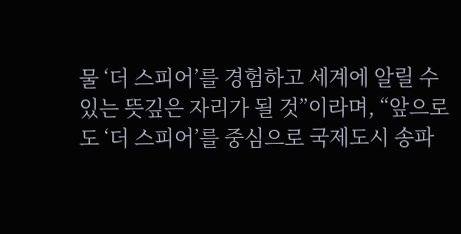물 ‘더 스피어’를 경험하고 세계에 알릴 수 있는 뜻깊은 자리가 될 것”이라며, “앞으로도 ‘더 스피어’를 중심으로 국제도시 송파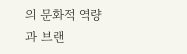의 문화적 역량과 브랜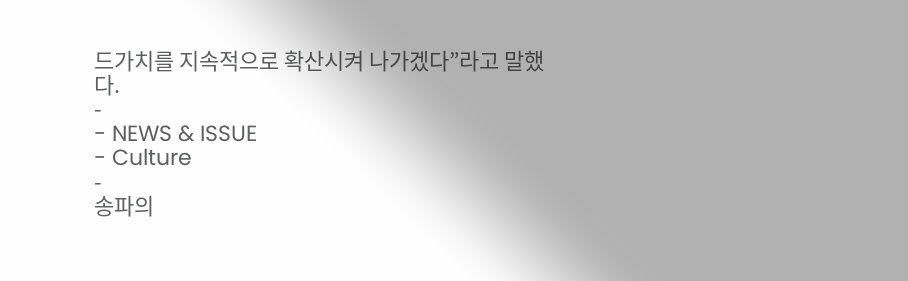드가치를 지속적으로 확산시켜 나가겠다”라고 말했다.
-
- NEWS & ISSUE
- Culture
-
송파의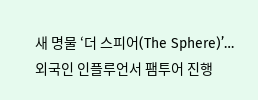새 명물 ‘더 스피어(The Sphere)’…외국인 인플루언서 팸투어 진행